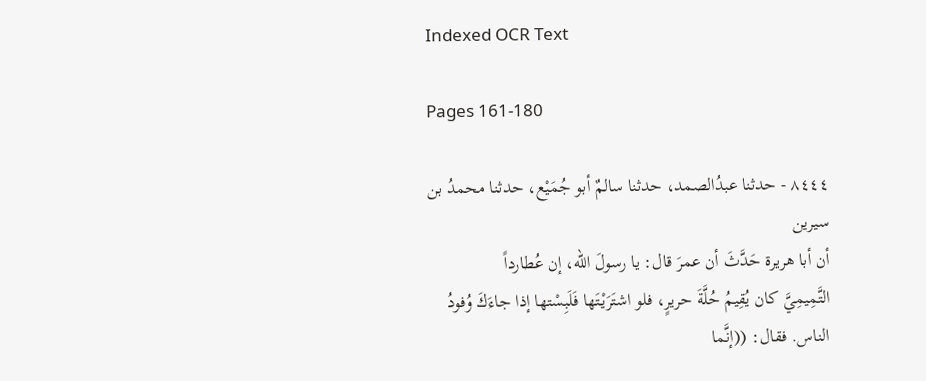Indexed OCR Text

Pages 161-180

٨٤٤٤ - حدثنا عبدُالصمد، حدثنا سالمٌ أبو جُمَيْع، حدثنا محمدُ بن
سیرین
أن أبا هريرة حَدَّثَ أن عمرَ قال: يا رسولَ الله، إن عُطارداً
التَّمِيمِيَّ كان يُقِيمُ حُلَّةَ حريرٍ، فلو اشتَرَيْتَها فَلَبِسْتها إذا جاءَكَ وُفودُ
الناس. فقال: ((إنَّما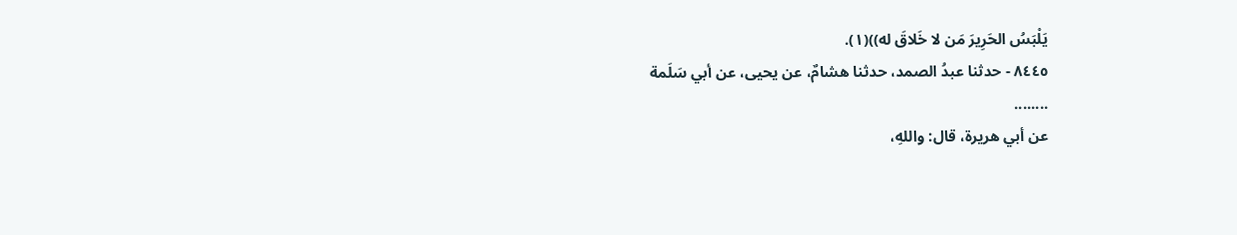يَلْبَسُ الحَرِيرَ مَن لا خَلاقَ له))(١).
٨٤٤٥ - حدثنا عبدُ الصمد، حدثنا هشامٌ، عن يحيى، عن أبي سَلَمة
........
عن أبي هريرة، قال: واللهِ،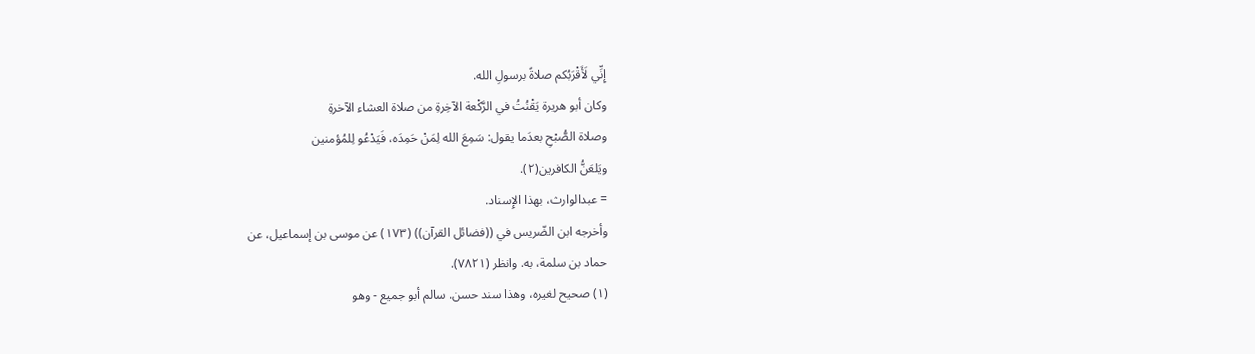إِنِّي لَأَقْرَبُكم صلاةً برسولِ الله.
وكان أبو هريرة يَقْنُتُ في الرَّكْعة الآخِرةِ من صلاة العشاء الآخرةِ
وصلاة الصُّبْحِ بعدَما يقول: سَمِعَ الله لِمَنْ حَمِدَه، فَيَدْعُو لِلمُؤمنين
ويَلعَنُّ الكافرين(٢).
= عبدالوارث، بهذا الإِسناد.
وأخرجه ابن الضّريس في ((فضائل القرآن)) (١٧٣) عن موسى بن إسماعيل، عن
حماد بن سلمة، به. وانظر (٧٨٢١).
(١) صحيح لغيره، وهذا سند حسن. سالم أبو جميع - وهو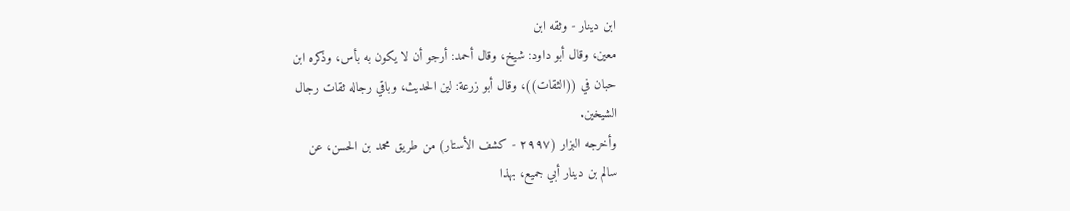ابن دينار - وثقه ابن
معين، وقال أبو داود: شيخ، وقال أحمد: أرجو أن لا يكون به بأس، وذكره ابن
حبان في ((الثقات))، وقال أبو زرعة: لين الحديث، وباقي رجاله ثقات رجال
الشیخین.
وأخرجه البزار (٢٩٩٧ - كشف الأستار) من طريق محمد بن الحسن، عن
سالم بن دينار أبي جميع، بهذا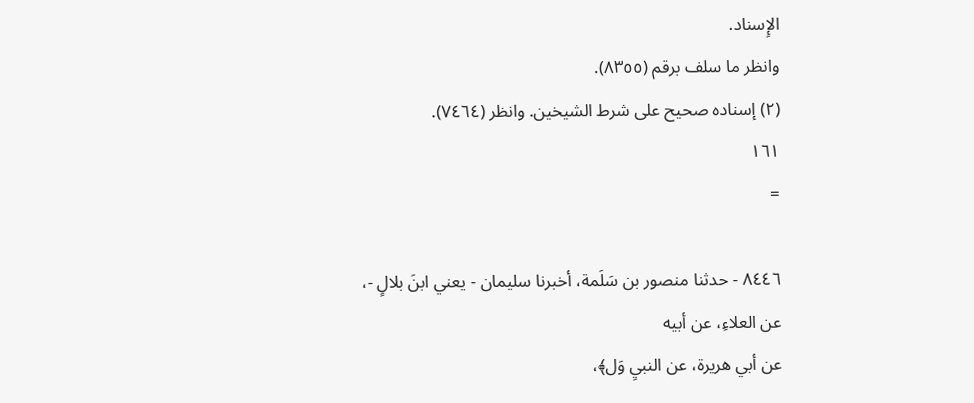الإِسناد.
وانظر ما سلف برقم (٨٣٥٥).
(٢) إسناده صحيح على شرط الشيخين. وانظر (٧٤٦٤).
١٦١
=

٨٤٤٦ - حدثنا منصور بن سَلَمة، أخبرنا سليمان - يعني ابنَ بلالٍ -،
عن العلاءِ، عن أبيه
عن أبي هريرة، عن النبيِ وَل﴾،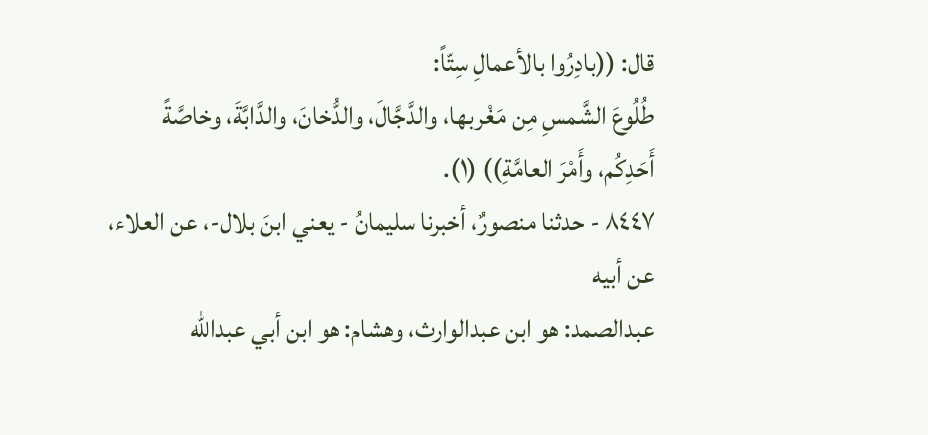قال: ((بادِرُوا بالأعمالِ سِتّاً:
طُلُوعَ الشَّمسِ مِن مَغْربها، والدَّجَّالَ، والدُّخانَ، والدَّابَّةَ، وخاصَّةً
أَحَدِكُم، وأَمْرَ العامَّةِ)) (١).
٨٤٤٧ - حدثنا منصورٌ، أخبرنا سليمانُ - يعني ابنَ بلال-، عن العلاء،
عن أبيه
عبدالصمد: هو ابن عبدالوارث، وهشام: هو ابن أبي عبدالله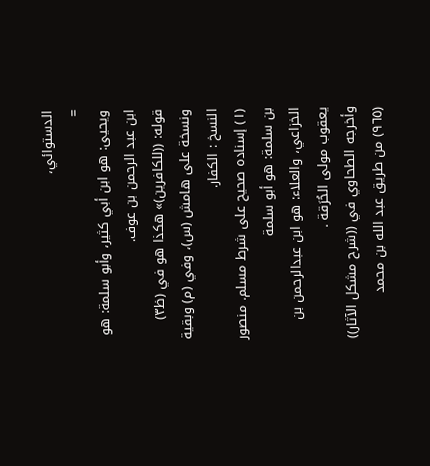الدستوائي،
=
ويحيى: هو ابن أبي كثير، وأبو سلمة: هو ابن عبد الرحمن بن عوف.
قوله: ((للكافرين)» هكذا هو في (ظ٣) ونسخة على هامش (س)، وفي (م) وبقية
النسخ : الكفار.
(١) إسناده صحيح على شرط مسلم. منصور بن سلمة: هو أبو سلمة
الخزاعي، والعلاء: هو ابن عبدالرحمن بن يعقوب مولى الحُرَقة .
وأخرجه الطحاوي في ((شرح مشكل الآثار)) (٩٦٥) من طريق عبد الله بن محمد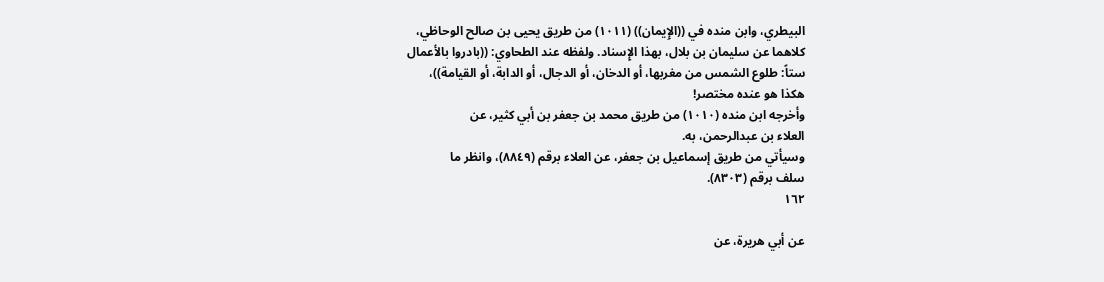البيطري، وابن منده في ((الإِيمان)) (١٠١١) من طريق يحيى بن صالح الوحاظي،
كلاهما عن سليمان بن بلال، بهذا الإِسناد. ولفظه عند الطحاوي: ((بادروا بالأعمال
ستاً: طلوع الشمس من مغربها، أو الدخان، أو الدجال، أو الدابة، أو القيامة))،
هكذا هو عنده مختصر!
وأخرجه ابن منده (١٠١٠) من طريق محمد بن جعفر بن أبي كثير، عن
العلاء بن عبدالرحمن، به.
وسيأتي من طريق إسماعيل بن جعفر، عن العلاء برقم (٨٨٤٩)، وانظر ما
سلف برقم (٨٣٠٣).
١٦٢

عن أبي هريرة، عن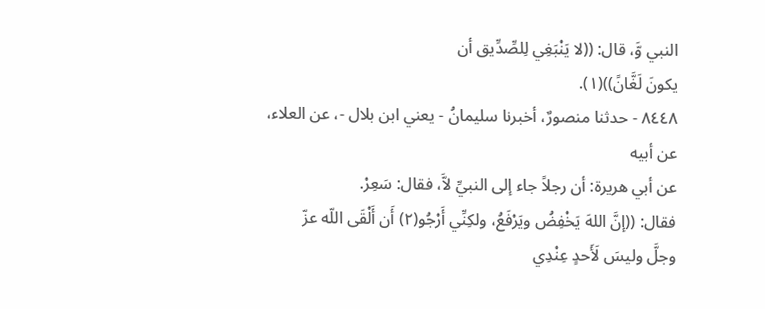النبي وَّ، قال: ((لا يَنْبَغِي لِلصِّدِّيق أن
يكونَ لَغَّانً))(١).
٨٤٤٨ - حدثنا منصورٌ، أخبرنا سليمانُ - يعني ابن بلال -، عن العلاء،
عن أبيه
عن أبي هريرة: أن رجلاً جاء إلى النبيِّ لاَّ، فقال: سَعِرْ.
فقال: ((إنَّ اللهَ يَخْفِضُ ويَرْفَعُ، ولكِنِّي أَرْجُو(٢) أَن أَلْقَى اللّه عزّ
وجلَّ وليسَ لَأَحدٍ عِنْدِي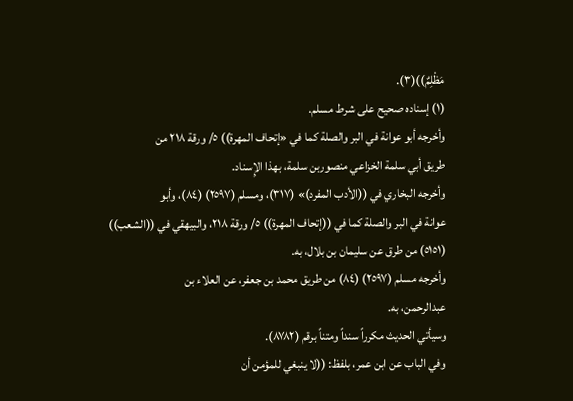مَظْلِمٌ))(٣).
(١) إسناده صحيح على شرط مسلم.
وأخرجه أبو عوانة في البر والصلة كما في «إتحاف المهرة)) ٥/ ورقة ٢١٨ من
طريق أبي سلمة الخزاعي منصوربن سلمة، بهذا الإِسناد.
وأخرجه البخاري في ((الأدب المفرد)» (٣١٧)، ومسلم (٢٥٩٧) (٨٤)، وأبو
عوانة في البر والصلة كما في ((إتحاف المهرة)) ٥/ ورقة ٢١٨، والبيهقي في ((الشعب))
(٥١٥١) من طرق عن سليمان بن بلال، به.
وأخرجه مسلم (٢٥٩٧) (٨٤) من طريق محمد بن جعفر، عن العلاء بن
عبدالرحمن، به.
وسيأتي الحديث مكرراً سنداً ومتناً برقم (٨٧٨٢).
وفي الباب عن ابن عمر، بلفظ: ((لا ينبغي للمؤمن أن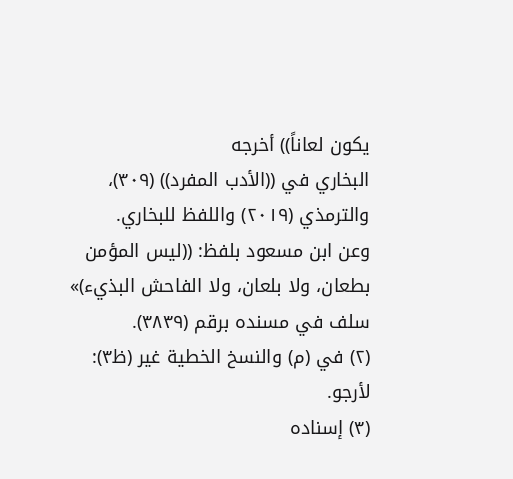يكون لعاناً)) أخرجه
البخاري في ((الأدب المفرد)) (٣٠٩)، والترمذي (٢٠١٩) واللفظ للبخاري.
وعن ابن مسعود بلفظ: ((ليس المؤمن بطعان، ولا بلعان، ولا الفاحش البذيء)»
سلف في مسنده برقم (٣٨٣٩).
(٢) في (م) والنسخ الخطية غير (ظ٣): لأرجو.
(٣) إسناده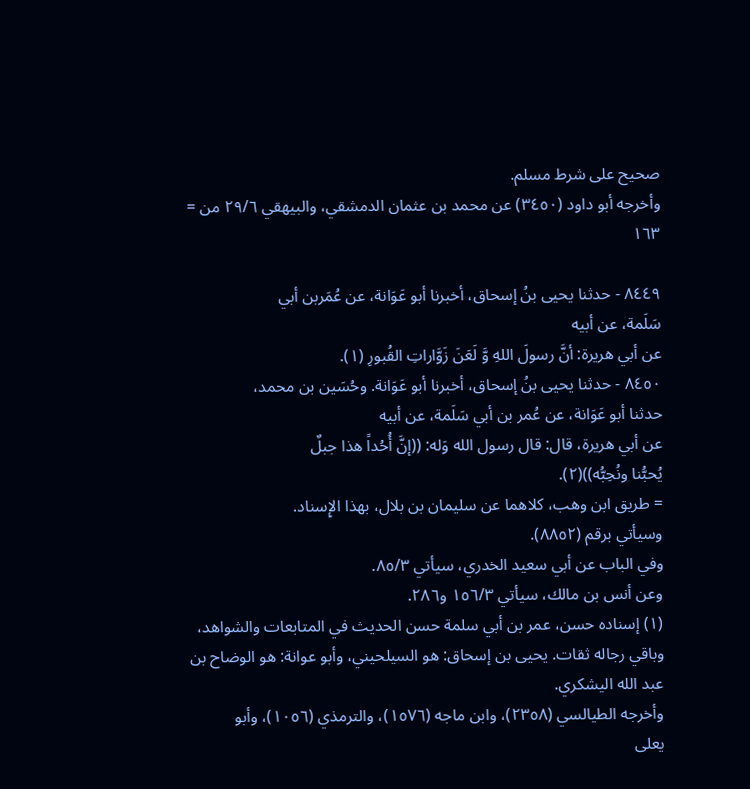صحيح على شرط مسلم.
وأخرجه أبو داود (٣٤٥٠) عن محمد بن عثمان الدمشقي، والبيهقي ٢٩/٦ من =
١٦٣

٨٤٤٩ - حدثنا يحيى بنُ إسحاق، أخبرنا أبو عَوَانة، عن عُمَربن أبي
سَلَمة، عن أبيه
عن أبي هريرة: أنَّ رسولَ اللهِ وَّ لَعَنَ زَوَّاراتِ القُبورِ (١).
٨٤٥٠ - حدثنا يحيى بنُ إسحاق، أخبرنا أبو عَوَانة. وحُسَين بن محمد،
حدثنا أبو عَوَانة، عن عُمر بن أبي سَلَمة، عن أبيه
عن أبي هريرة، قال: قال رسول الله وَله: ((إنَّ أُحُداً هذا جبلٌ
يُحبُّنا ونُحِبُّه))(٢).
= طريق ابن وهب، كلاهما عن سليمان بن بلال، بهذا الإِسناد.
وسيأتي برقم (٨٨٥٢).
وفي الباب عن أبي سعيد الخدري، سيأتي ٨٥/٣.
وعن أنس بن مالك، سيأتي ١٥٦/٣ و٢٨٦.
(١) إسناده حسن، عمر بن أبي سلمة حسن الحديث في المتابعات والشواهد،
وباقي رجاله ثقات. يحيى بن إسحاق: هو السيلحيني، وأبو عوانة: هو الوضاح بن
عبد الله اليشكري.
وأخرجه الطيالسي (٢٣٥٨)، وابن ماجه (١٥٧٦)، والترمذي (١٠٥٦)، وأبو
يعلى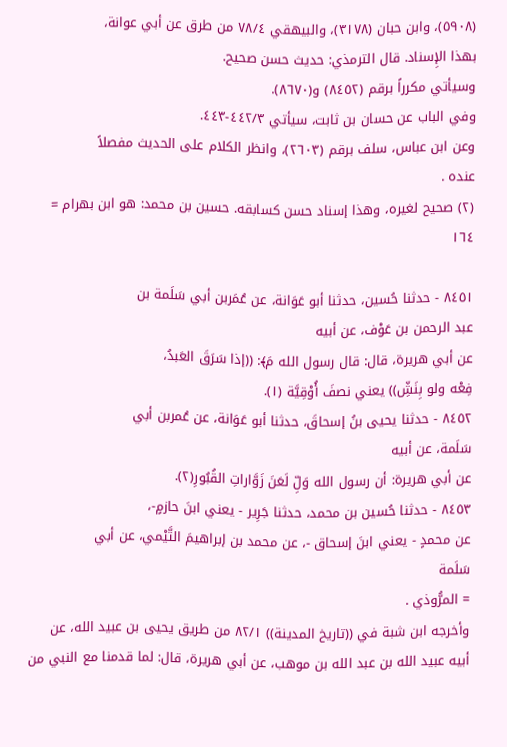(٥٩٠٨)، وابن حبان (٣١٧٨)، والبيهقي ٧٨/٤ من طرق عن أبي عوانة،
بهذا الإِسناد. قال الترمذي: حديث حسن صحيح.
وسيأتي مكرراً برقم (٨٤٥٢) و(٨٦٧٠).
وفي الباب عن حسان بن ثابت، سيأتي ٤٤٢/٣-٤٤٣.
وعن ابن عباس، سلف برقم (٢٦٠٣)، وانظر الكلام على الحديث مفصلاً
عنده .
(٢) صحيح لغيره، وهذا إسناد حسن كسابقه. حسين بن محمد: هو ابن بهرام =
١٦٤

٨٤٥١ - حدثنا حُسين، حدثنا أبو عَوَانة، عن عُمَربن أبي سَلَمة بن
عبد الرحمن بن عَوْف، عن أبيه
عن أبي هريرة، قال: قال رسول الله مَ﴾: ((إذا سَرَقَ العَبدُ،
فِعْه ولو بِنَشِّ)) يعني نصفَ أُوْقِيَّة (١).
٨٤٥٢ - حدثنا يحيى بنُ إسحاقَ، حدثنا أبو عَوَانة، عن عُمربن أبي
سَلَمة، عن أبيه
عن أبي هريرة: أن رسول الله وَلِّ لَعَنَ زَوَّاراتِ القُبُورِ(٢).
٨٤٥٣ - حدثنا حُسين بن محمد، حدثنا جَرِير - يعني ابنَ حازمٍ-،
عن محمدٍ - يعني ابنَ إسحاق -، عن محمد بن إبراهيمَ التَّيْمي، عن أبي
سَلَمة
= المرُّوذي .
وأخرجه ابن شبة في ((تاريخ المدينة)) ٨٢/١ من طريق يحيى بن عبيد الله، عن
أبيه عبيد الله بن عبد الله بن موهب، عن أبي هريرة، قال: لما قدمنا مع النبي من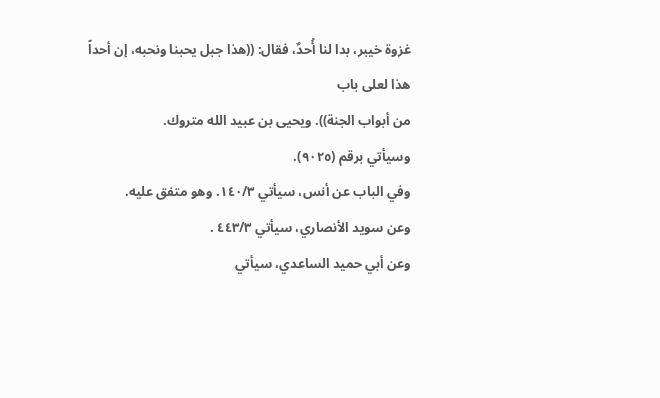غزوة خيبر، بدا لنا أُحدٌ، فقال: ((هذا جبل يحبنا ونحبه، إن أحداً هذا لعلى باب
من أبواب الجنة)). ويحيى بن عبيد الله متروك.
وسيأتي برقم (٩٠٢٥).
وفي الباب عن أنس، سيأتي ١٤٠/٣. وهو متفق عليه.
وعن سويد الأنصاري، سيأتي ٤٤٣/٣ .
وعن أبي حميد الساعدي، سيأتي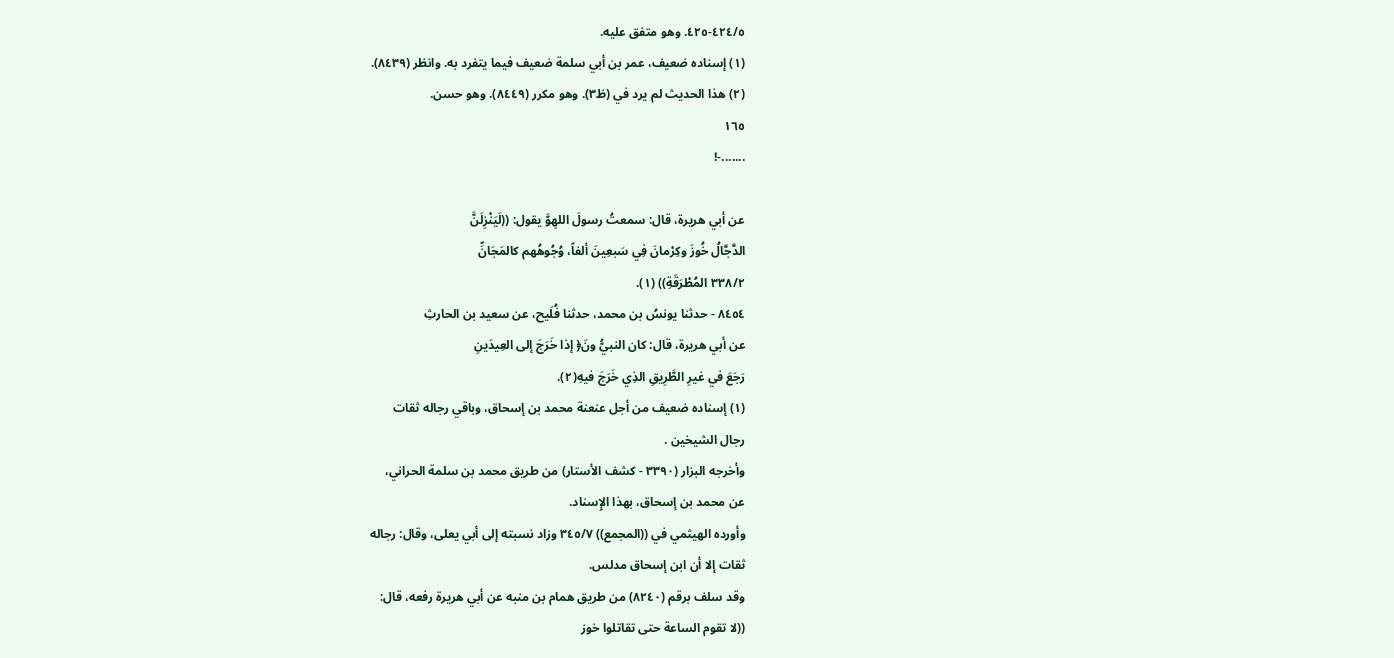٤٢٤/٥-٤٢٥. وهو متفق عليه.
(١) إسناده ضعيف، عمر بن أبي سلمة ضعيف فيما يتفرد به. وانظر (٨٤٣٩).
(٢) هذا الحديث لم يرد في (ظ٣). وهو مكرر (٨٤٤٩). وهو حسن.
١٦٥
.......-!

عن أبي هريرة، قال: سمعتُ رسولَ اللهِوَّ يقول: ((لَيَنْزِلَنَّ
الدَّجَّالُ خُوزَ وكِرْمانَ فِي سَبعِينَ ألفاً، وُجُوهُهم كالمَجَانِّ
٣٣٨/٢ المُطْرَقَةِ)) (١).
٨٤٥٤ - حدثنا يونسُ بن محمد، حدثنا فُلَيح، عن سعيد بن الحارثِ
عن أبي هريرة، قال: كان النبيُّ ونَ﴿ إذا خَرَجَ إلى العِيدَينِ
رَجَعَ في غيرِ الطَّرِيقِ الذِي خَرَجَ فيهِ(٢).
(١) إسناده ضعيف من أجل عنعنة محمد بن إسحاق، وباقي رجاله ثقات
رجال الشيخين .
وأخرجه البزار (٣٣٩٠ - كشف الأستار) من طريق محمد بن سلمة الحراني،
عن محمد بن إسحاق، بهذا الإِسناد.
وأورده الهيثمي في ((المجمع)) ٣٤٥/٧ وزاد نسبته إلى أبي يعلى، وقال: رجاله
ثقات إلا أن ابن إسحاق مدلس.
وقد سلف برقم (٨٢٤٠) من طريق همام بن منبه عن أبي هريرة رفعه، قال:
((لا تقوم الساعة حتى تقاتلوا خوز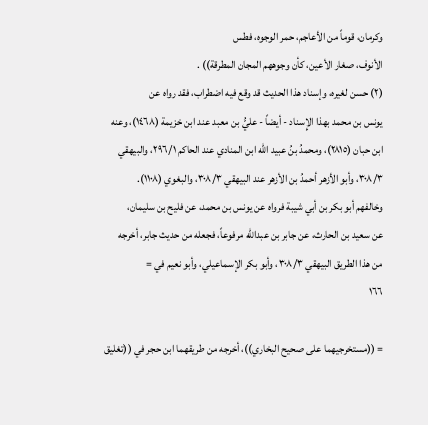وكرمان، قوماً من الأعاجم، حمر الوجوه، فطس
الأنوف، صغار الأعين، كأن وجوههم المجان المطرقة)) .
(٢) حسن لغيره، وإسناد هذا الحديث قد وقع فيه اضطراب، فقد رواه عن
يونس بن محمد بهذا الإِسناد - أيضاً - عليُّ بن معبد عند ابن خزيمة (١٤٦٨)، وعنه
ابن حبان (٢٨١٥)، ومحمدُ بنُ عبيد الله ابن المنادي عند الحاكم ٢٩٦/١، والبيهقي
٣٠٨/٣، وأبو الأزهر أحمدُ بن الأزهر عند البيهقي ٣٠٨/٣، والبغوي (١١٠٨).
وخالفهم أبو بكر بن أبي شيبة فرواه عن يونس بن محمد، عن فليح بن سليمان،
عن سعيد بن الحارث، عن جابر بن عبدالله مرفوعاً، فجعله من حديث جابر، أخرجه
من هذا الطريق البيهقي ٣٠٨/٣، وأبو بكر الإسماعيلي، وأبو نعيم في =
١٦٦

= ((مستخرجيهما على صحيح البخاري))، أخرجه من طريقهما ابن حجر في ((تغليق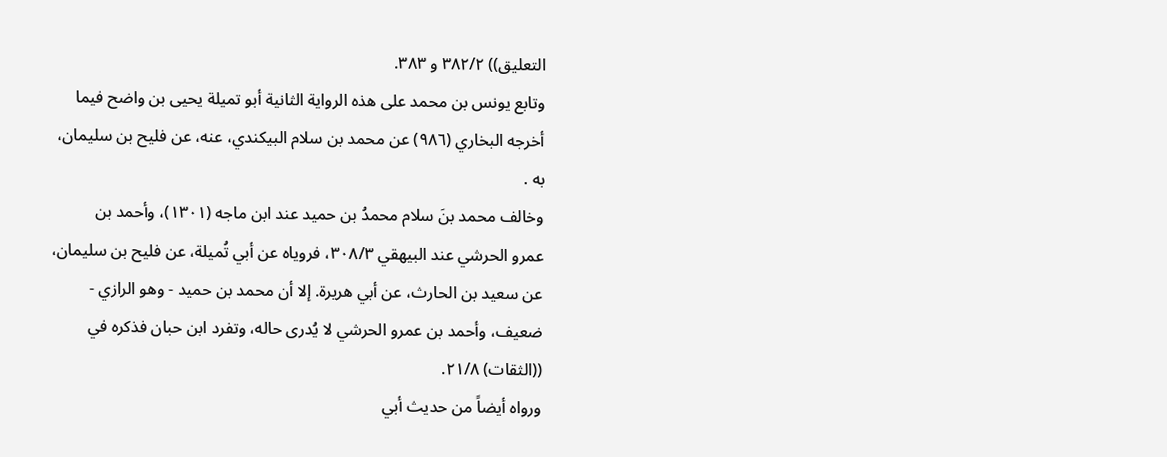التعليق)) ٣٨٢/٢ و ٣٨٣.
وتابع يونس بن محمد على هذه الرواية الثانية أبو تميلة يحيى بن واضح فيما
أخرجه البخاري (٩٨٦) عن محمد بن سلام البيكندي، عنه، عن فليح بن سليمان،
به .
وخالف محمد بنَ سلام محمدُ بن حميد عند ابن ماجه (١٣٠١)، وأحمد بن
عمرو الحرشي عند البيهقي ٣٠٨/٣، فروياه عن أبي تُميلة، عن فليح بن سليمان،
عن سعيد بن الحارث، عن أبي هريرة. إلا أن محمد بن حميد - وهو الرازي -
ضعيف، وأحمد بن عمرو الحرشي لا يُدرى حاله، وتفرد ابن حبان فذكره في
((الثقات) ٢١/٨.
ورواه أيضاً من حديث أبي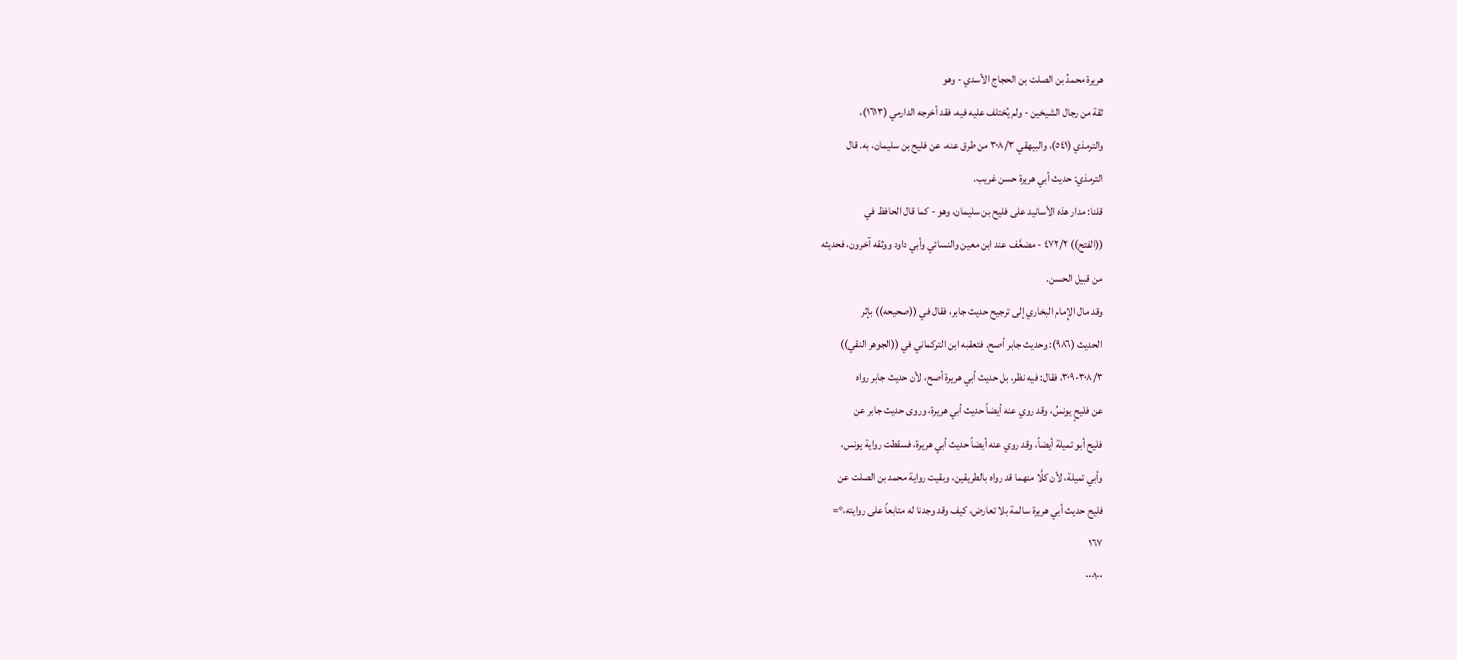هريرة محمدُ بن الصلت بن الحجاج الأسدي - وهو
ثقة من رجال الشيخين - ولم يُختلف عليه فيه، فقد أخرجه الدارمي (١٦١٣)،
والترمذي (٥٤١)، والبيهقي ٣٠٨/٣ من طرق عنه، عن فليح بن سليمان، به. قال
الترمذي: حديث أبي هريرة حسن غريب.
قلنا: مدار هذه الأسانيد على فليح بن سليمان، وهو - كما قال الحافظ في
((الفتح)) ٤٧٢/٢ - مضعَّف عند ابن معين والنسائي وأبي داود ووثقه آخرون، فحديثه
من قبيل الحسن.
وقد مال الإِمام البخاري إلى ترجيح حديث جابر، فقال في ((صحيحه)) بإثر
الحديث (٩٨٦): وحديث جابر أصح. فتعقبه ابن التركماني في ((الجوهر النقي))
٣٠٨/٣-٣٠٩، فقال: فيه نظر، بل حديث أبي هريرة أصح، لأن حديث جابر رواه
عن فلیحٍ يونسُ، وقد روي عنه أيضاً حديث أبي هريرة، وروی حديث جابر عن
فليح أبو تميلة أيضاً، وقد روي عنه أيضاً حديث أبي هريرة، فسقطت رواية يونس،
وأبي تميلة، لأن كلَّا منهما قد رواه بالطريقين، وبقيت رواية محمد بن الصلت عن
فليح حديث أبي هريرة سالمة بلا تعارض، كيف وقد وجدنا له متابعاً على روايته،°=
١٦٧
٠٠٠١٠٠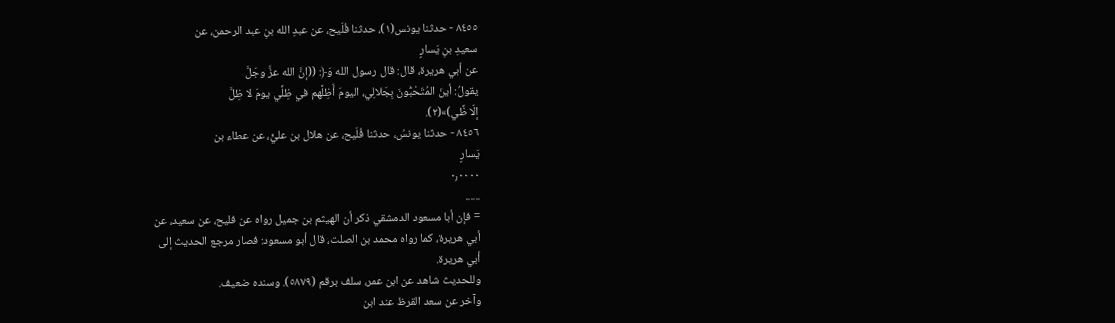٨٤٥٥ - حدثنا يونس(١)، حدثنا فُلَيح، عن عبدِ الله بنِ عبد الرحمن، عن
سعیدِ بنِ يَسارٍ
عن أبي هريرة، قال: قال رسول الله وَ﴿: ((إنَّ الله عزَّ وجَلَّ
يقولُ: أينَ المُتَحْبُّونَ بِجَلالِي، اليومَ أَظِلَّهم في ظِلِّي يومَ لا ظِلَّ
إلّا ظِّي)»(٢).
٨٤٥٦ - حدثنا يونسُ، حدثنا فُلَيح، عن هلال بن عليٍّ، عن عطاء بن
یَسارٍ
٠٫٠٠٠٠
......
= فإن أبا مسعود الدمشقي ذكر أن الهيثم بن جميل رواه عن فليح، عن سعيد، عن
أبي هريرة، كما رواه محمد بن الصلت، قال أبو مسعود: فصار مرجع الحديث إلى
أبي هريرة.
وللحديث شاهد عن ابن عمر، سلف برقم (٥٨٧٩). وسنده ضعيف.
وآخر عن سعد القرظ عند ابن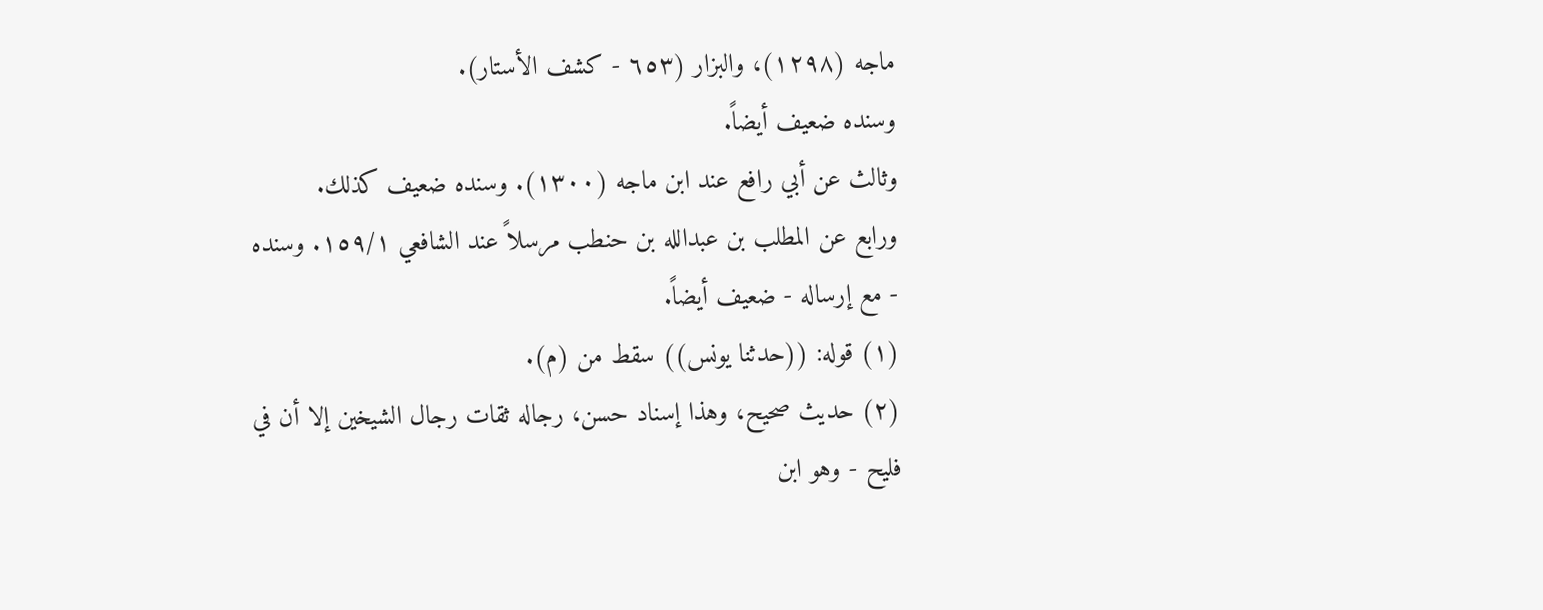ماجه (١٢٩٨)، والبزار (٦٥٣ - كشف الأستار).
وسنده ضعيف أيضاً.
وثالث عن أبي رافع عند ابن ماجه (١٣٠٠). وسنده ضعيف كذلك.
ورابع عن المطلب بن عبدالله بن حنطب مرسلاً عند الشافعي ١٥٩/١. وسنده
- مع إرساله - ضعيف أيضاً.
(١) قوله: ((حدثنا يونس)) سقط من (م).
(٢) حديث صحيح، وهذا إسناد حسن، رجاله ثقات رجال الشيخين إلا أن في
فليح - وهو ابن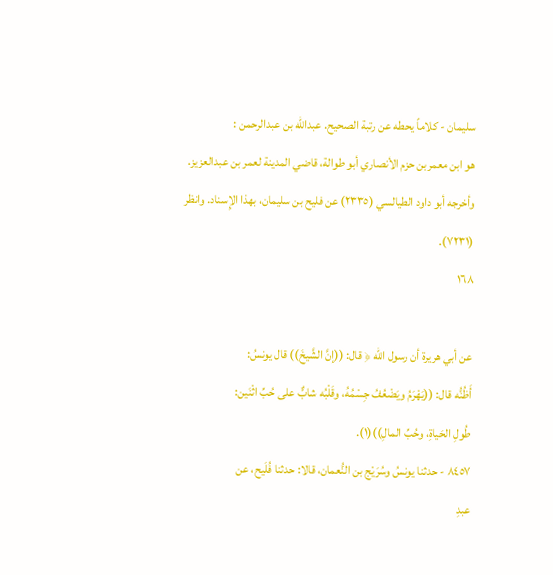سليمان - كلاماً يحطه عن رتبة الصحيح. عبدالله بن عبدالرحمن :
هو ابن معمربن حزم الأنصاري أبو طوالة، قاضي المدينة لعمر بن عبدالعزيز.
وأخرجه أبو داود الطيالسي (٢٣٣٥) عن فليح بن سليمان، بهذا الإِسناد. وانظر
(٧٢٣١).
١٦٨

عن أبي هريرة أن رسول الله ﴿ قال: ((إنَّ الشَّيخَ)) قال يونسُ:
أَظُنُّه قال: ((يَهْرَمُ ويَضْعُفُ جِسْمُهُ، وقَلْبُه شابٌّ على حُبِّ اثْنَين:
طُولِ الحَياةِ، وحُبِّ المالِ))(١).
٨٤٥٧ - حدثنا يونسُ وسُرَيْج بن النُّعمان، قالا: حدثنا فُلَيح، عن
عبدِ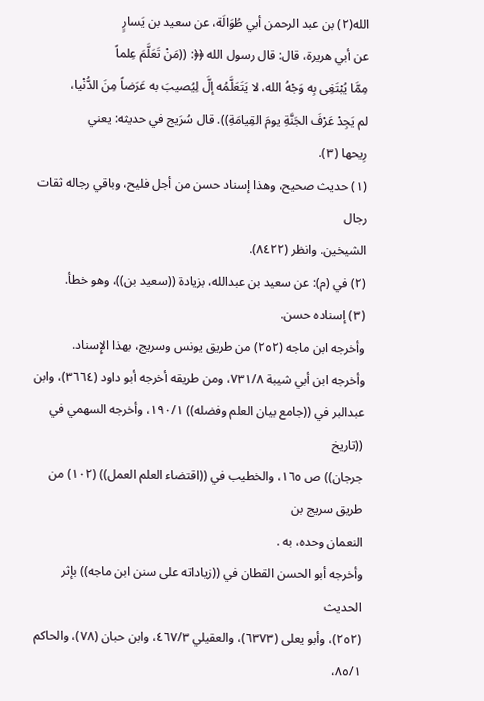الله(٢) بن عبد الرحمن أبي طُوَالَة، عن سعيد بن يَسارٍ
عن أبي هريرة، قال: قال رسول الله ﴿﴿: ((مَنْ تَعَلَّمَ عِلماً
مِمَّا يُبْتَغِى بِه وَجْهُ الله، لا يَتَعَلَّمُه إلَّ لِيُصيبَ به عَرَضاً مِنَ الدُّنْيا،
لم يَجِدْ عَرْفَ الجَنَّةِ يومَ القِيامَةِ)). قال سُرَيج في حديثه: يعني
رِیحھا (٣).
(١) حديث صحيح، وهذا إسناد حسن من أجل فليح، وباقي رجاله ثقات رجال
الشيخين. وانظر (٨٤٢٢).
(٢) في (م): عن سعيد بن عبدالله، بزيادة ((سعيد بن))، وهو خطأ.
(٣) إسناده حسن.
وأخرجه ابن ماجه (٢٥٢) من طريق يونس وسريج، بهذا الإِسناد.
وأخرجه ابن أبي شيبة ٧٣١/٨، ومن طريقه أخرجه أبو داود (٣٦٦٤)، وابن
عبدالبر في ((جامع بيان العلم وفضله)) ١٩٠/١، وأخرجه السهمي في ((تاريخ
جرجان)) ص ١٦٥، والخطيب في ((اقتضاء العلم العمل)) (١٠٢) من طريق سريج بن
النعمان وحده، به .
وأخرجه أبو الحسن القطان في ((زياداته على سنن ابن ماجه)) بإثر الحديث
(٢٥٢)، وأبو يعلى (٦٣٧٣)، والعقيلي ٤٦٧/٣، وابن حبان (٧٨)، والحاكم
٨٥/١،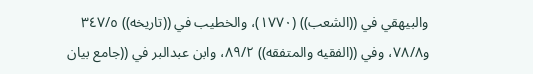والبيهقي في ((الشعب)) (١٧٧٠)، والخطيب في ((تاريخه)) ٣٤٧/٥
و٧٨/٨، وفي ((الفقيه والمتفقه)) ٨٩/٢، وابن عبدالبر في ((جامع بيان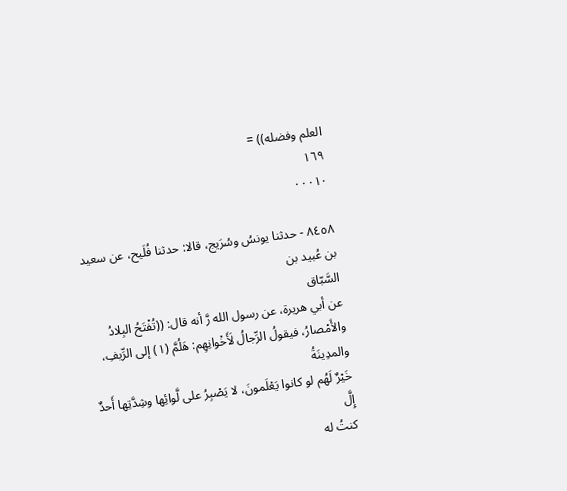العلم وفضله)) =
١٦٩
٠٠٠١٠

٨٤٥٨ - حدثنا يونسُ وسُرَيج، قالا: حدثنا فُلَيح، عن سعيد بن عُبيد بن
السَّبّاق
عن أبي هريرة، عن رسول الله رَّ أنه قال: ((تُفْتَحُ البِلادُ
والأَمْصارُ، فيقولُ الرِّجالُ لَأَخْوانِهِم: هَلُمَّ (١) إلى الرِّيفِ، والمدِينَةُ
خَيْرٌ لَهُم لو كانوا يَعْلَمونَ، لا يَصْبِرُ على لَّوائِها وشِدَّتِها أَحدٌ إِلَّ
كنتُ له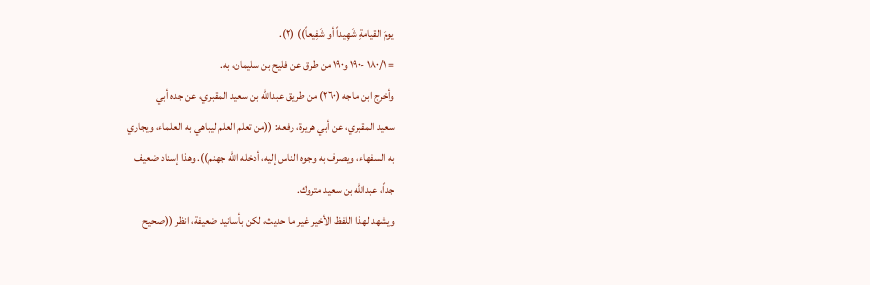يومَ القيامةِ شَهِيداً أو شَفِيعاً)) (٢).
= ١٨٠/١ -١٩٠ و١٩٠ من طرق عن فليح بن سليمان، به.
وأخرج ابن ماجه (٢٦٠) من طريق عبدالله بن سعيد المقبري، عن جده أبي
سعيد المقبري، عن أبي هريرة، رفعه: ((من تعلم العلم ليباهي به العلماء، ويجاري
به السفهاء، ويصرف به وجوه الناس إليه، أدخله الله جهنم)). وهذا إسناد ضعيف
جداً، عبدالله بن سعيد متروك.
ويشهد لهذا اللفظ الأخير غير ما حديث، لكن بأسانيد ضعيفة، انظر ((صحيح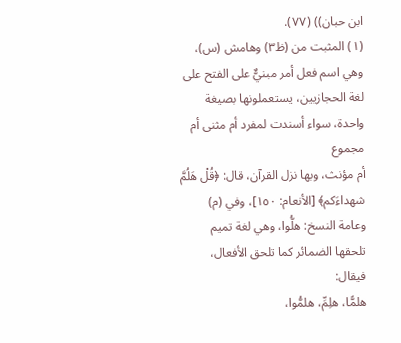ابن حبان)) (٧٧).
(١) المثبت من (ظ٣) وهامش (س)، وهي اسم فعل أمر مبنيٌّ على الفتح على
لغة الحجازيين، يستعملونها بصيغة واحدة، سواء أسندت لمفرد أم مثنى أم مجموع
أم مؤنث، وبها نزل القرآن، قال: ﴿قُلْ هَلُمَّ شهداءَكم﴾ [الأنعام: ١٥٠]، وفي (م)
وعامة النسخ: هلُّوا، وهي لغة تميم تلحقها الضمائر كما تلحق الأفعال، فيقال:
هلمًّا، هلِمِّ، هلمُّوا،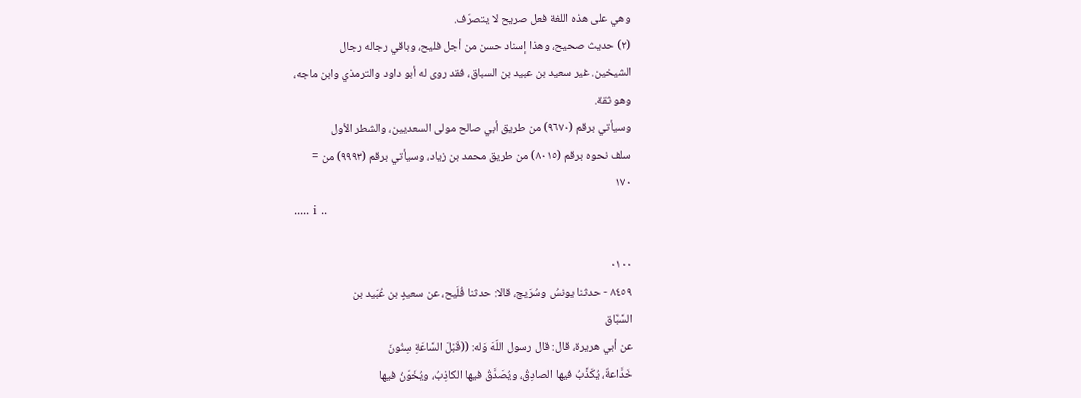وهي على هذه اللغة فعل صريح لا يتصرّف.
(٢) حديث صحيح، وهذا إسناد حسن من أجل فليح، وباقي رجاله رجال
الشيخين. غير سعيد بن عبيد بن السباق، فقد روى له أبو داود والترمذي وابن ماجه،
وهو ثقة.
وسيأتي برقم (٩٦٧٠) من طريق أبي صالح مولى السعديين، والشطر الأول
سلف نحوه برقم (٨٠١٥) من طريق محمد بن زياد، وسيأتي برقم (٩٩٩٣) من =
١٧٠
..... i ..

٠١٠٠
٨٤٥٩ - حدثنا يونسُ وسُرَيج، قالا: حدثنا فُلَيح، عن سعيدٍ بن عُبَيد بن
السَّبَّاق
عن أبي هريرة، قال: قال رسول اللّهَ وَله: ((قَبْلَ السَّاعَةِ سِنُونَ
خَدَّاعةٌ، يُكَذَّبُ فيها الصادِقُ، ويُصَدَّقُ فيها الكاذِبُ، ويُخَوّنُ فيها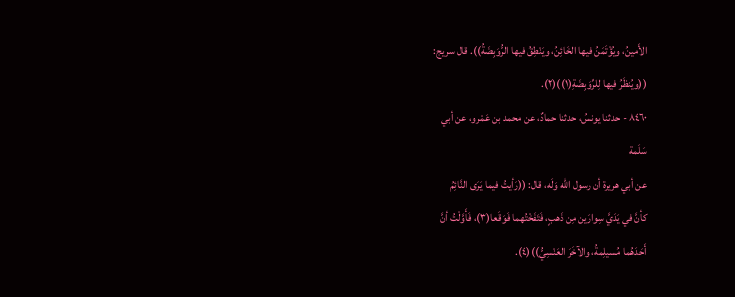الأَمينُ، ويُؤْتَمَنُ فيها الخَائِنُ، ويَنْطِقُ فيها الرُّوَبِضَةُ)). قال سريج:
((ويُنظَرُ فيها لِلرِّوَبِضَةِ(١))(٢).
٨٤٦٠ - حدثنا يونسُ، حدثنا حمادٌ، عن محمد بن عَمْرو، عن أبي
سَلَمة
عن أبي هريرة أن رسول الله وَلَه، قال: ((رَأيتُ فيما يَرَى النَّائِمُ
كأنَّ في يَدَيَّ سِوارَين مِن ذَهبٍ، فَتَفَخْتُهما فَوَقَعا(٣)، فَأَوَّلْتُ أنَّ
أَحَدَهُما مُسيلِمةُ، والآخَرَ العَنْسِيُّ))(٤).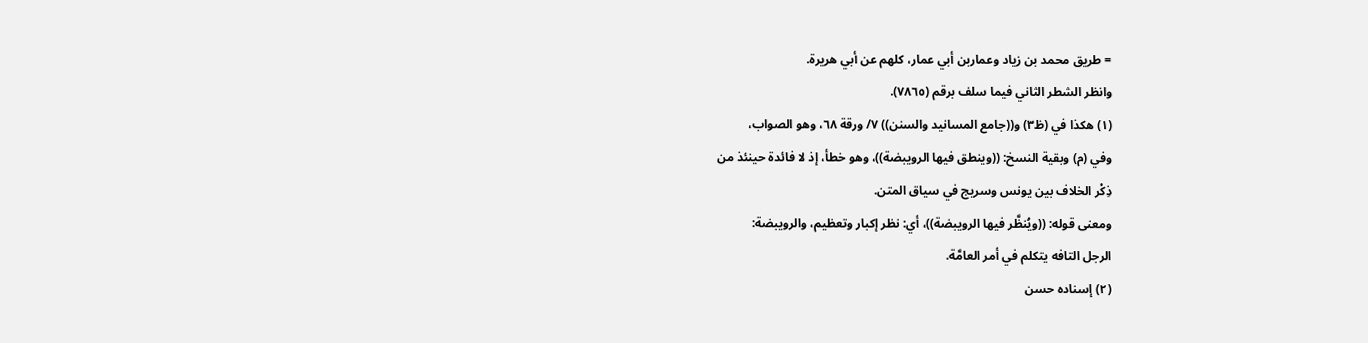= طريق محمد بن زياد وعماربن أبي عمار، كلهم عن أبي هريرة.
وانظر الشطر الثاني فيما سلف برقم (٧٨٦٥).
(١) هكذا في (ظ٣) و((جامع المسانيد والسنن)) ٧/ ورقة ٦٨، وهو الصواب،
وفي (م) وبقية النسخ: ((وينطق فيها الرويبضة))، وهو خطأ، إذ لا فائدة حينئذ من
ذِكْر الخلاف بين يونس وسريج في سياق المتن.
ومعنى قوله: ((ويُنظَّر فيها الرويبضة))، أي: نظر إكبار وتعظيم، والرويبضة:
الرجل التافه يتكلم في أمر العامَّة.
(٢) إسناده حسن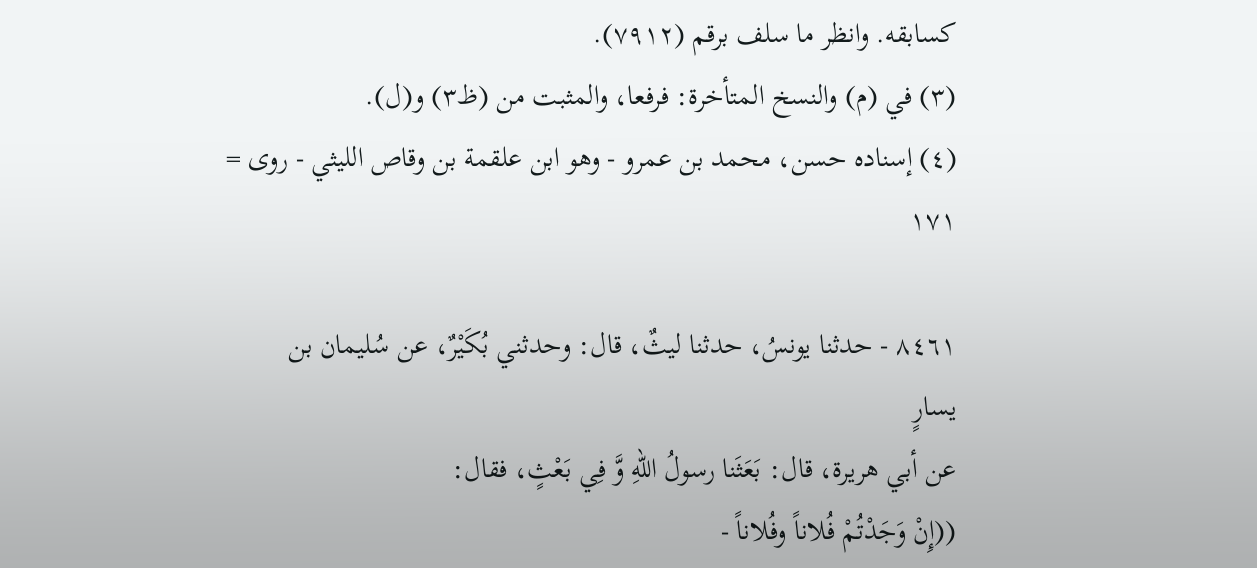كسابقه. وانظر ما سلف برقم (٧٩١٢).
(٣) في (م) والنسخ المتأخرة: فرفعا، والمثبت من (ظ٣) و(ل).
(٤) إسناده حسن، محمد بن عمرو - وهو ابن علقمة بن وقاص الليثي - روى =
١٧١

٨٤٦١ - حدثنا يونسُ، حدثنا ليثٌ، قال: وحدثني بُكَيْرٌ، عن سُليمان بن
یسارٍ
عن أبي هريرة، قال: بَعَثَنا رسولُ اللهِ وَّ فِي بَعْثٍ، فقال:
((إِنْ وَجَدْتُمْ فُلاناً وفُلاناً -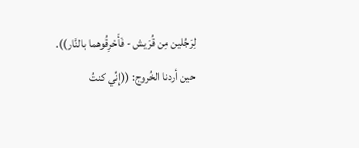لِرَجُلين مِن قُرَيش - فَأَحْرِقُوهما بالنَّار)).
حين أردنا الخُروج: ((إِنِّي كنتُ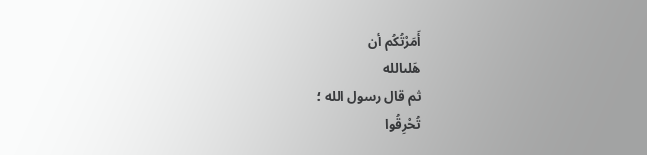أَمَرْتُكُم أن
ھَلىالله
ثم قال رسول الله ؛
تُحْرِقُوا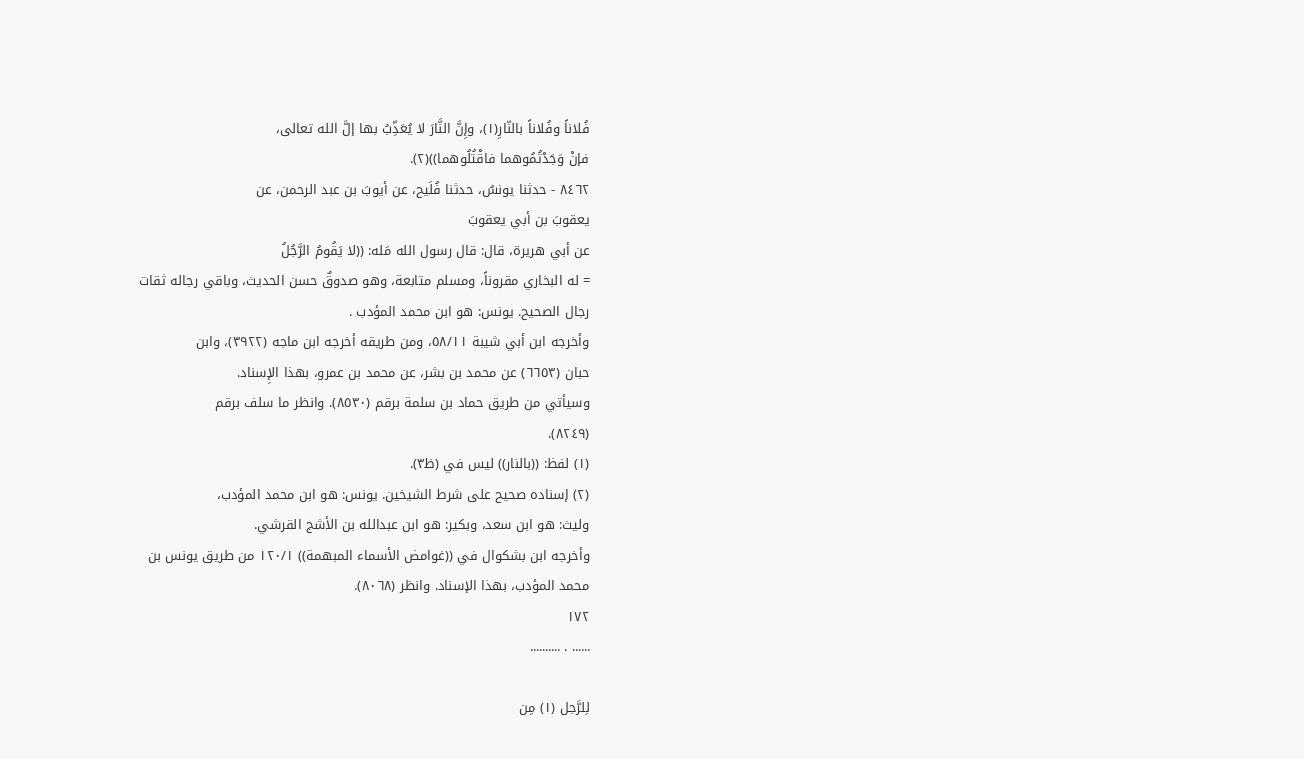فُلاناً وفُلاناً بالنّارِ(١)، وإِنَّ النَّارَ لا يُعَذِّبُ بها إلَّ الله تعالى،
فإنْ وَجَدْتُمُوهما فاقْتُلُوهما))(٢).
٨٤٦٢ - حدثنا يونسُ، حدثنا فُلَيح، عن أيوبَ بن عبد الرحمن، عن
يعقوبَ بن أبي يعقوبَ
عن أبي هريرة، قال: قال رسول الله مَله: ((لا يَقُومُ الرَّجُلُ
= له البخاري مقروناً، ومسلم متابعة، وهو صدوقٌ حسن الحديث، وباقي رجاله ثقات
رجال الصحيح. يونس: هو ابن محمد المؤدب .
وأخرجه ابن أبي شيبة ٥٨/١١، ومن طريقه أخرجه ابن ماجه (٣٩٢٢)، وابن
حبان (٦٦٥٣) عن محمد بن بشر، عن محمد بن عمرو، بهذا الإِسناد.
وسيأتي من طريق حماد بن سلمة برقم (٨٥٣٠). وانظر ما سلف برقم
(٨٢٤٩).
(١) لفظ: ((بالنار)) ليس في (ظ٣).
(٢) إسناده صحيح على شرط الشيخين. يونس: هو ابن محمد المؤدب،
وليث: هو ابن سعد، وبكير: هو ابن عبدالله بن الأشج القرشي.
وأخرجه ابن بشكوال في ((غوامض الأسماء المبهمة)) ١٢٠/١ من طريق يونس بن
محمد المؤدب، بهذا الإسناد. وانظر (٨٠٦٨).
١٧٢
...... . ..........

لِلرَّجل (١) مِن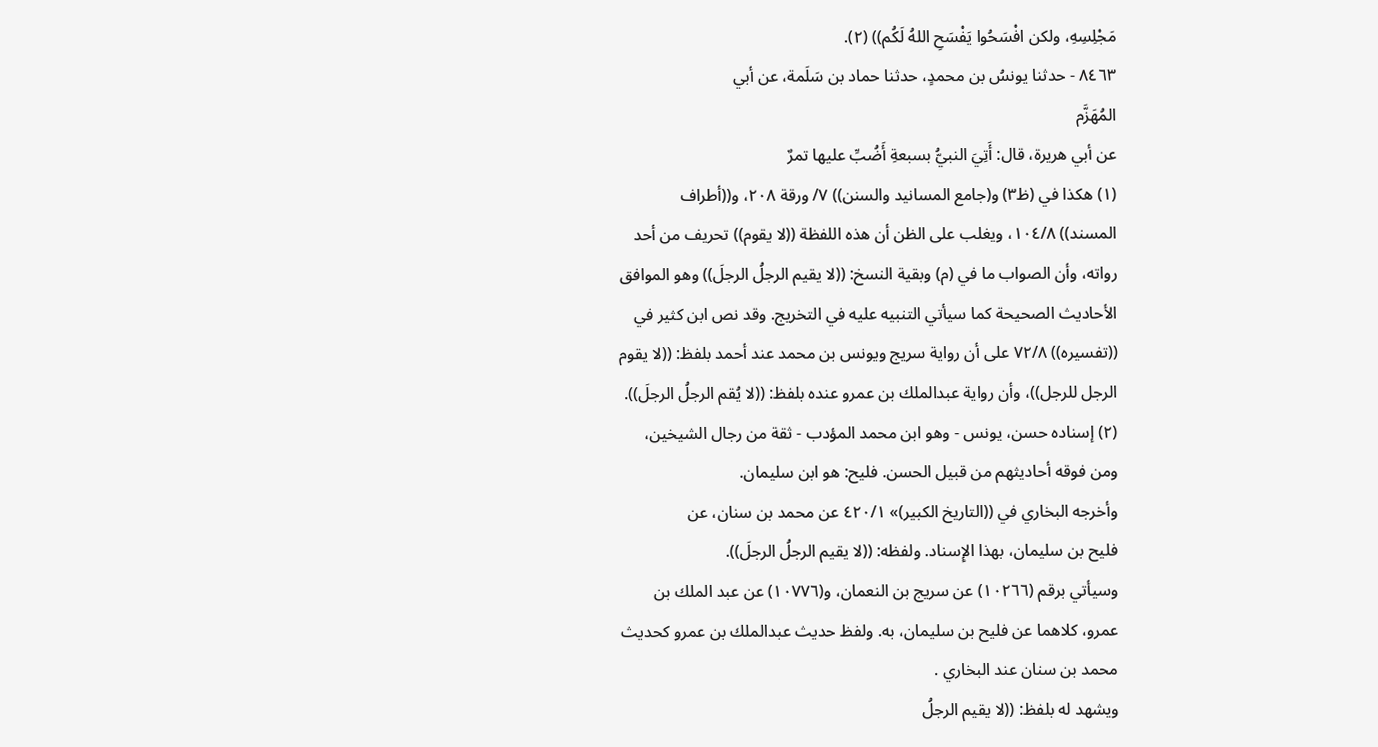مَجْلِسِهِ، ولكن افْسَحُوا يَفْسَحِ اللهُ لَكُم)) (٢).
٨٤٦٣ - حدثنا يونسُ بن محمدٍ، حدثنا حماد بن سَلَمة، عن أبي
المُهَزَّم
عن أبي هريرة، قال: أَتِيَ النبيُّ بسبعةِ أَضُبِّ عليها تمرٌ
(١) هكذا في (ظ٣) و(جامع المسانيد والسنن)) ٧/ ورقة ٢٠٨، و((أطراف
المسند)) ١٠٤/٨، ويغلب على الظن أن هذه اللفظة ((لا يقوم)) تحريف من أحد
رواته، وأن الصواب ما في (م) وبقية النسخ: ((لا يقيم الرجلُ الرجلَ)) وهو الموافق
الأحاديث الصحيحة كما سيأتي التنبيه عليه في التخريج. وقد نص ابن كثير في
((تفسيره)) ٧٢/٨ على أن رواية سريج ويونس بن محمد عند أحمد بلفظ: ((لا يقوم
الرجل للرجل))، وأن رواية عبدالملك بن عمرو عنده بلفظ: ((لا يُقم الرجلُ الرجلَ)).
(٢) إسناده حسن، يونس - وهو ابن محمد المؤدب - ثقة من رجال الشيخين،
ومن فوقه أحاديثهم من قبيل الحسن. فليح: هو ابن سليمان.
وأخرجه البخاري في ((التاريخ الكبير)» ٤٢٠/١ عن محمد بن سنان، عن
فليح بن سليمان، بهذا الإِسناد. ولفظه: ((لا يقيم الرجلُ الرجلَ)).
وسيأتي برقم (١٠٢٦٦) عن سريج بن النعمان، و(١٠٧٧٦) عن عبد الملك بن
عمرو، كلاهما عن فليح بن سليمان، به. ولفظ حديث عبدالملك بن عمرو كحديث
محمد بن سنان عند البخاري .
ويشهد له بلفظ: ((لا يقيم الرجلُ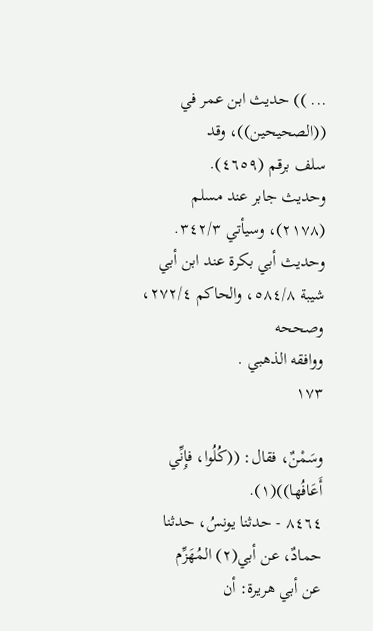... )) حديث ابن عمر في ((الصحيحين))، وقد
سلف برقم (٤٦٥٩).
وحديث جابر عند مسلم (٢١٧٨)، وسيأتي ٣٤٢/٣.
وحديث أبي بكرة عند ابن أبي شيبة ٥٨٤/٨، والحاكم ٢٧٢/٤، وصححه
ووافقه الذهبي .
١٧٣

وسَمْنٌ، فقال: ((كُلُوا، فإِنِّي أَعَافُها))(١).
٨٤٦٤ - حدثنا يونسُ، حدثنا حمادٌ، عن أبي(٢) المُهَزِّم
عن أبي هريرة: أن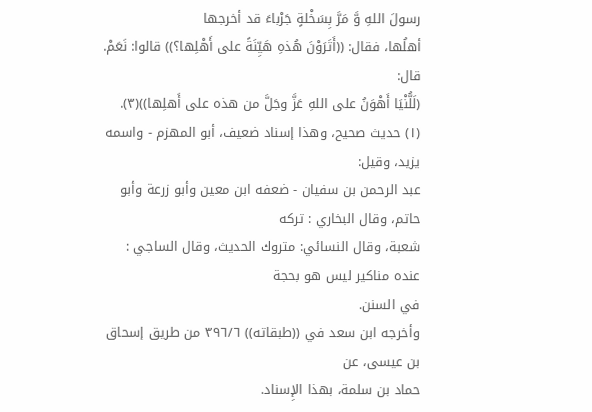رسولَ اللهِ وَّ مَرَّ بِسَخْلةٍ جَرْباءَ قد أخرجها
أهلُها، فقال: ((أَتَرَوْنَ هُذهِ هَيِّنَةً على أَهْلِها؟)) قالوا: نَعَمْ. قال:
(لَلُّنْيَا أَهْوَنُ على اللهِ عَزَّ وجَلَّ من هذه على أَهلِها))(٣).
(١) حديث صحيح، وهذا إسناد ضعيف، أبو المهزم - واسمه يزيد، وقيل:
عبد الرحمن بن سفيان - ضعفه ابن معين وأبو زرعة وأبو حاتم، وقال البخاري : تركه
شعبة، وقال النسائي: متروك الحديث، وقال الساجي : عنده مناكير ليس هو بحجة
في السنن.
وأخرجه ابن سعد في ((طبقاته)) ٣٩٦/٦ من طريق إسحاق بن عيسى، عن
حماد بن سلمة، بهذا الإِسناد.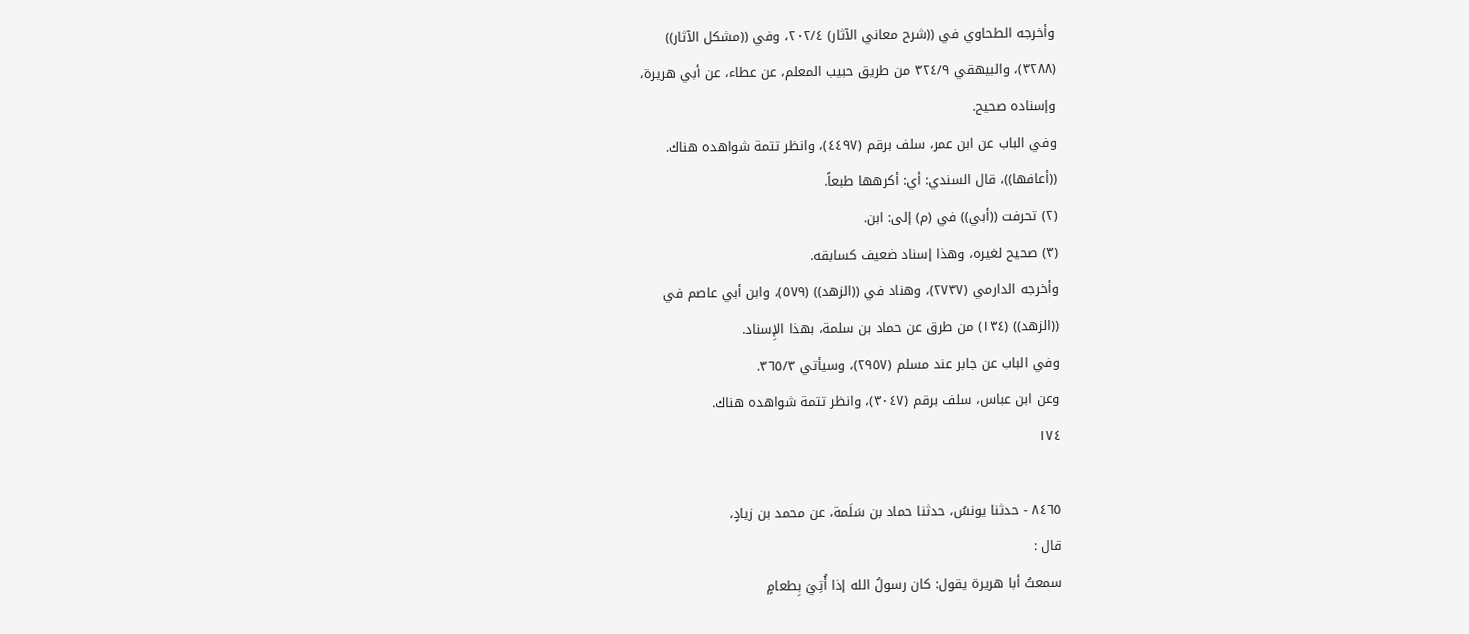وأخرجه الطحاوي في ((شرح معاني الآثار) ٢٠٢/٤، وفي ((مشكل الآثار))
(٣٢٨٨)، والبيهقي ٣٢٤/٩ من طريق حبيب المعلم، عن عطاء، عن أبي هريرة،
وإسناده صحيح.
وفي الباب عن ابن عمر، سلف برقم (٤٤٩٧)، وانظر تتمة شواهده هناك.
((أعافها))، قال السندي: أي: أكرهها طبعاً.
(٢) تحرفت ((أبي)) في (م) إلى: ابن.
(٣) صحيح لغيره، وهذا إسناد ضعيف كسابقه.
وأخرجه الدارمي (٢٧٣٧)، وهناد في ((الزهد)) (٥٧٩)، وابن أبي عاصم في
((الزهد)) (١٣٤) من طرق عن حماد بن سلمة، بهذا الإِسناد.
وفي الباب عن جابر عند مسلم (٢٩٥٧)، وسيأتي ٣٦٥/٣.
وعن ابن عباس، سلف برقم (٣٠٤٧)، وانظر تتمة شواهده هناك.
١٧٤

٨٤٦٥ - حدثنا يونسُ، حدثنا حماد بن سَلَمة، عن محمد بن زيادٍ،
قال :
سمعتُ أبا هريرة يقول: كان رسولُ الله إذا أُتِيَ بِطعامٍ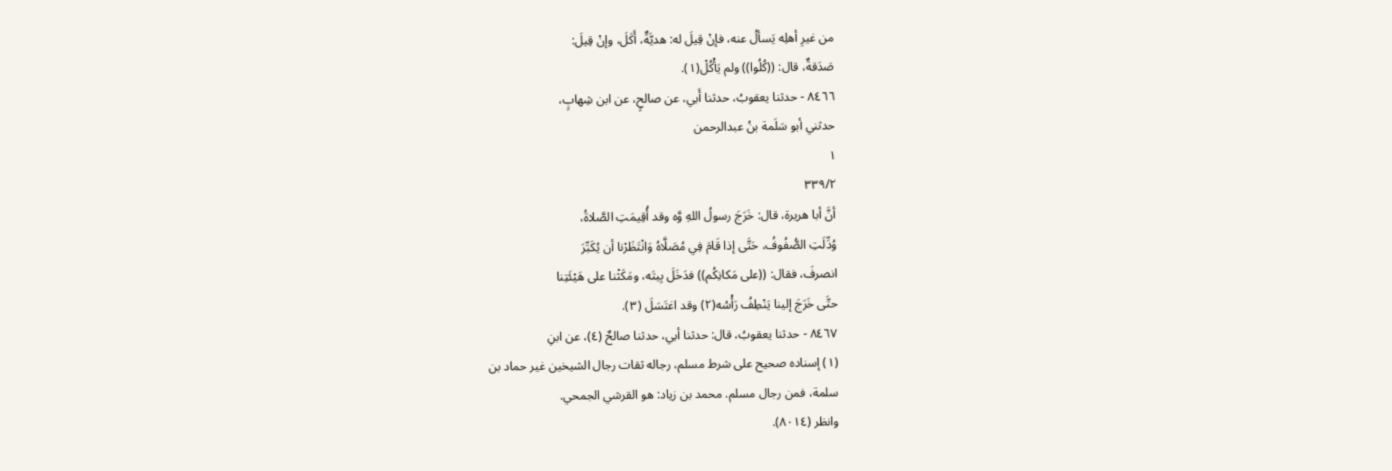من غيرِ أهلِه يَسألُ عنه، فإنْ قِيلَ له: هديَّةٌ، أَكَلَ، وإنْ قِيلَ:
صَدَقةٌ، قال: ((كُلُوا)) ولم يَأْكُلْ(١).
٨٤٦٦ - حدثنا يعقوبُ، حدثنا أَبي، عن صالحٍ، عن ابن شِهابٍ،
حدثني أبو سَلَمة بنُ عبدالرحمن
١
٣٣٩/٢
أنَّ أبا هريرة، قال: خَرَجَ رسولُ اللهِ وَّه وقد أُقِيمَتِ الصَّلاةُ،
وُدِّلَتِ الصُّفُوفُ، حَتَّى إذا قَامَ فِي مُصَلَّاهُ وَانْتَظَرْنا أن يُكَبِّرَ
انصرفَ، فقال: ((على مَكانِكُم)) فدَخَلَ بِيتَه، ومَكَثْنا على هَيْئَتِنا
حتَّى خَرَجَ إلينا يَنْطِفُ رَأْسُه(٢) وقد اغتَسَلَ (٣).
٨٤٦٧ - حدثنا يعقوبُ، قال: حدثنا أبي، حدثنا صالحٌ (٤)، عن ابنِ
(١) إسناده صحيح على شرط مسلم، رجاله ثقات رجال الشيخين غير حماد بن
سلمة، فمن رجال مسلم. محمد بن زياد: هو القرشي الجمحي.
وانظر (٨٠١٤).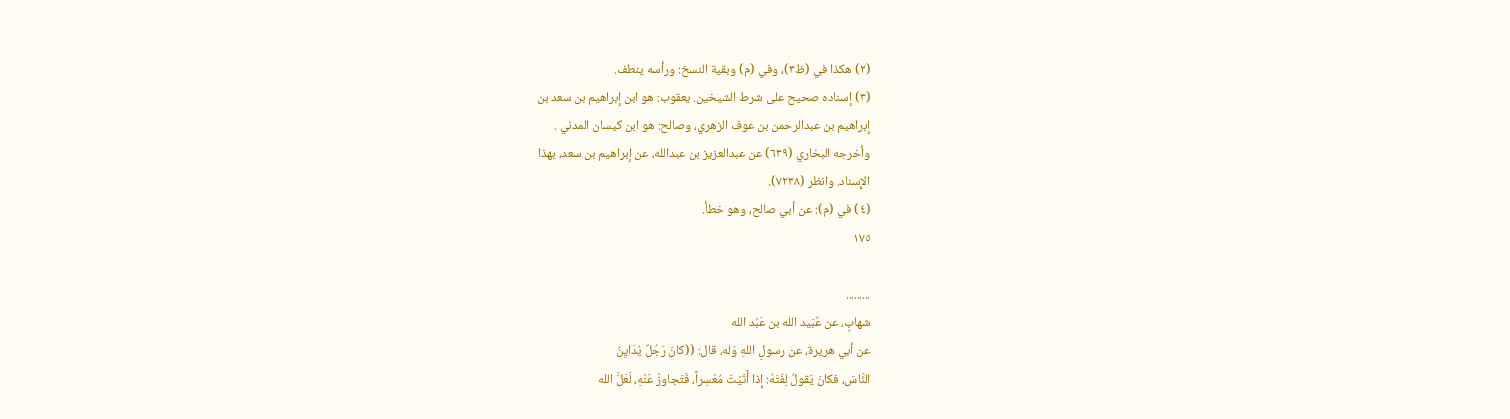(٢) هكذا في (ظ٣)، وفي (م) وبقية النسخ: ورأسه ينطف.
(٣) إسناده صحيح على شرط الشيخين. يعقوب: هو ابن إبراهيم بن سعد بن
إبراهيم بن عبدالرحمن بن عوف الزهري، وصالح: هو ابن كيسان المدني .
وأخرجه البخاري (٦٣٩) عن عبدالعزيز بن عبدالله، عن إبراهيم بن سعد، بهذا
الإِسناد. وانظر (٧٢٣٨).
(٤) في (م): عن أبي صالح، وهو خطأ.
١٧٥

.........
شهابٍ، عن عُبَيد الله بن عَبْد الله
عن أبي هريرة، عن رسولِ اللهِ وَله، قال: ((كانَ رَجُلٌ يُدَايِنُ
النَّاسَ، فكانَ يَقولُ لِفَتَهُ: إِذا أَتَيْتَ مُعْسِراً، فَتَجاوزْ عَنْهِ، لَعَلَّ الله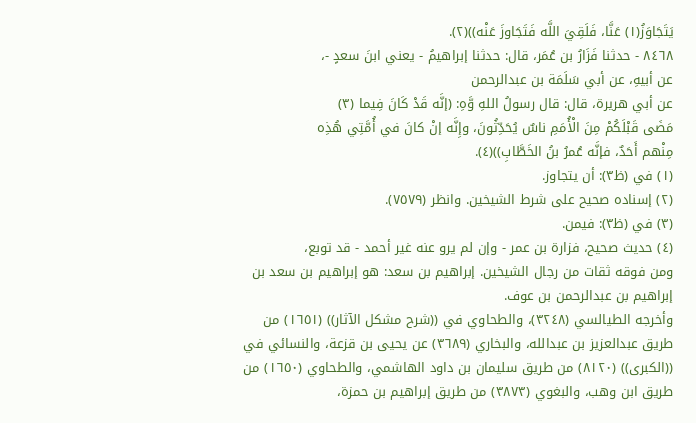يَتَجَاوَزُ(١) عَنَّا، فَلَقِيَ اللَّه فَتَجَاوزَ عَنْه))(٢).
٨٤٦٨ - حدثنا فَزَارُ بن عُمَر، قال: حدثنا إبراهيمُ - يعني ابنَ سعدٍ -،
عن أبيهِ، عن أبي سَلَمَة بن عبدالرحمن
عن أبي هريرة، قال: قال رسولُ اللهِ وَّهِ: (إنَّه قَدْ كَانَ فِيما (٣)
مَضَى قَبْلَكُمْ مِنَ الْأُمَمِ ناسٌ يُحَدِّثُونَ، وإِنَّه إنْ كانَ في أُمَّتِي هُذِه
مِنْهم أَحَدٌ، فإنَّه عُمرُ بنُ الخَطَّابِ))(٤).
(١) في (ظ٣): أن يتجاوز.
(٢) إسناده صحيح على شرط الشيخين. وانظر (٧٥٧٩).
(٣) في (ظ٣): فيمن.
(٤) حديث صحيح، فزارة بن عمر - وإن لم يرو عنه غير أحمد - قد توبع،
ومن فوقه ثقات من رجال الشيخين. إبراهيم بن سعد: هو إبراهيم بن سعد بن
إبراهيم بن عبدالرحمن بن عوف.
وأخرجه الطيالسي (٣٢٤٨)، والطحاوي في ((شرح مشكل الآثار)) (١٦٥١) من
طريق عبدالعزيز بن عبدالله، والبخاري (٣٦٨٩) عن يحيى بن قزعة، والنسائي في
((الكبرى)) (٨١٢٠) من طريق سليمان بن داود الهاشمي، والطحاوي (١٦٥٠) من
طريق ابن وهب، والبغوي (٣٨٧٣) من طريق إبراهيم بن حمزة،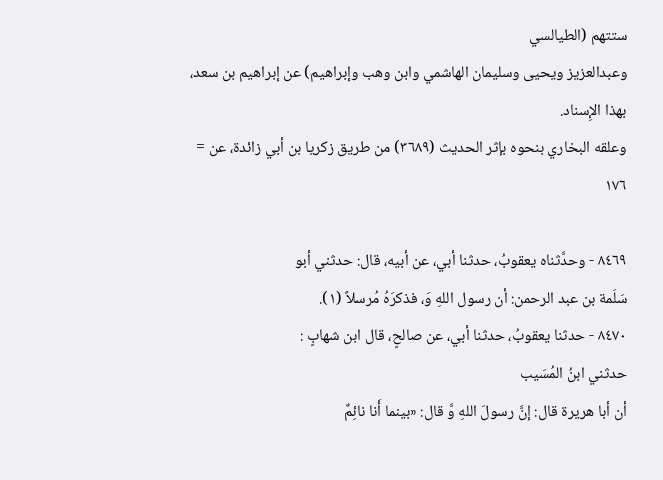ستتهم (الطيالسي
وعبدالعزيز ويحيى وسليمان الهاشمي وابن وهب وإبراهيم) عن إبراهيم بن سعد،
بهذا الإِسناد.
وعلقه البخاري بنحوه بإثر الحديث (٣٦٨٩) من طريق زكريا بن أبي زائدة، عن =
١٧٦

٨٤٦٩ - وحدَّثناه يعقوبُ، حدثنا أبي، عن أبيه، قال: حدثني أبو
سَلَمة بن عبد الرحمن: أن رسول اللهِ وَ، فذكرَهُ مُرسلاً (١).
٨٤٧٠ - حدثنا يعقوبُ، حدثنا أبي، عن صالحٍ، قال ابن شهابٍ :
حدثني ابنُ المُسَيب
أن أبا هريرة قال: إنَّ رسولَ اللهِ وَّ قال: «بينما أَنا نائِمٌ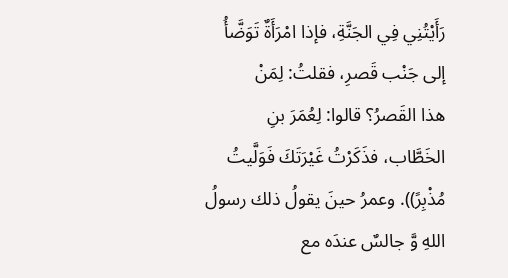رَأَيْتُنِي فِي الجَنَّةِ، فإذا امْرَأَةٌ تَوَضَّأُ إلى جَنْب قَصرِ، فقلتُ: لِمَنْ
هذا القَصرُ؟ قالوا: لِعُمَرَ بنِ الخَطَّاب، فذَكَرْتُ غَيْرَتَكَ فَوَلَّيتُ
مُذْبِرً)). وعمرُ حينَ يقولُ ذلك رسولُ اللهِ وَّ جالسٌ عندَه مع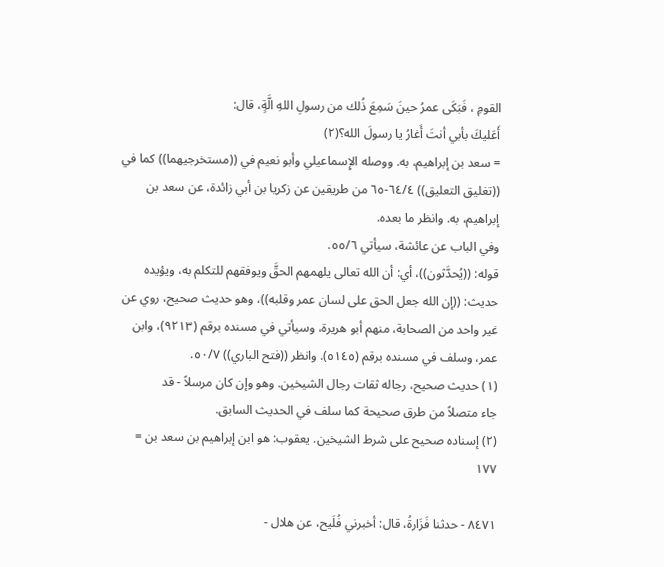القومِ ، فَبَكَى عمرُ حينَ سَمِعَ ذُلك من رسولِ اللهِ الَّةٍ، قال:
أَعَليكَ بأبي أنتَ أَغارُ يا رسولَ الله؟(٢)
= سعد بن إبراهيم، به. ووصله الإِسماعيلي وأبو نعيم في ((مستخرجيهما)) كما في
((تغليق التعليق)) ٦٤/٤-٦٥ من طريقين عن زكريا بن أبي زائدة، عن سعد بن
إبراهيم، به. وانظر ما بعده.
وفي الباب عن عائشة، سيأتي ٥٥/٦.
قوله: ((يُحدَّثون))، أي: أن الله تعالى يلهمهم الحقَّ ويوفقهم للتكلم به، ويؤيده
حديث: ((إن الله جعل الحق على لسان عمر وقلبه))، وهو حديث صحيح، روي عن
غير واحد من الصحابة، منهم أبو هريرة، وسيأتي في مسنده برقم (٩٢١٣)، وابن
عمر، وسلف في مسنده برقم (٥١٤٥). وانظر ((فتح الباري)) ٥٠/٧.
(١) حديث صحيح، رجاله ثقات رجال الشيخين. وهو وإن كان مرسلاً - قد
جاء متصلاً من طرق صحيحة كما سلف في الحديث السابق.
(٢) إسناده صحيح على شرط الشيخين. يعقوب: هو ابن إبراهيم بن سعد بن =
١٧٧

٨٤٧١ - حدثنا فَزَارةُ، قال: أخبرني فُلَيح، عن هلال -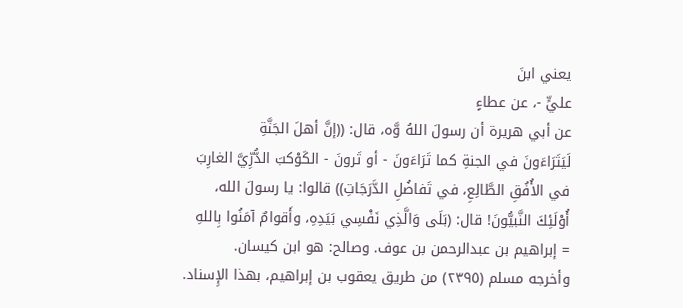يعني ابنَ
عليٍّ -، عن عطاءٍ
عن أبي هريرة أن رسولَ اللهُ وَّه، قال: ((إنَّ أهلَ الجَنَّةِ
لَيَتَرَاءَونَ في الجنةِ كما تَرَاءَونَ - أو تَرونَ - الكَوْكبَ الدُّرِّيَّ الغارِبَ
في الأُفُقِ الطَّالِعِ، في تَفاضُلِ الدَّرَجَاتِ)) قالوا: يا رسولَ الله،
أُوْلَئِكَ النَّبيُّونَ! قال: (بَلَى وَالَّذِي نَفْسِي بَيَدِهِ، وأَقوامٌ آمَنُوا بِاللهِ
= إبراهيم بن عبدالرحمن بن عوف. وصالح: هو ابن كيسان.
وأخرجه مسلم (٢٣٩٥) من طريق يعقوب بن إبراهيم، بهذا الإِسناد.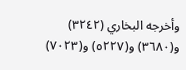وأخرجه البخاري (٣٢٤٢) و(٣٦٨٠) و(٥٢٢٧) و(٧٠٢٣)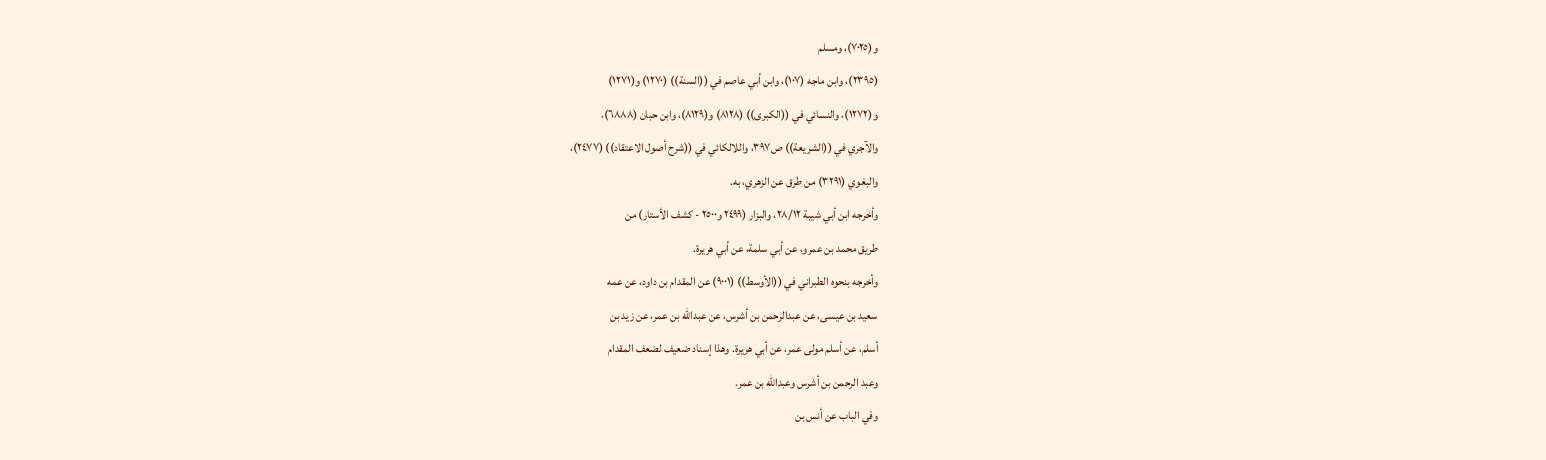و(٧٠٢٥)، ومسلم
(٢٣٩٥)، وابن ماجه (١٠٧)، وابن أبي عاصم في ((السنة)) (١٢٧٠) و(١٢٧١)
و(١٢٧٢)، والنسائي في ((الكبرى)) (٨١٢٨) و(٨١٢٩)، وابن حبان (٦٨٨٨)،
والآجري في ((الشريعة)) ص٣٩٧، واللالكائي في ((شرح أصول الاعتقاد)) (٢٤٧٧)،
والبغوي (٣٢٩١) من طرق عن الزهري، به.
وأخرجه ابن أبي شيبة ٢٨/١٢، والبزار (٢٤٩٩ و٢٥٠٠ - كشف الأستار) من
طريق محمد بن عمرو، عن أبي سلمة، عن أبي هريرة.
وأخرجه بنحوه الطبراني في ((الأوسط)) (٩٠٠١) عن المقدام بن داود، عن عمه
سعيد بن عيسى، عن عبدالرحمن بن أشرس، عن عبدالله بن عمر، عن زيد بن
أسلم، عن أسلم مولى عمر، عن أبي هريرة. وهذا إسناد ضعيف لضعف المقدام
وعبد الرحمن بن أشرس وعبدالله بن عمر.
وفي الباب عن أنس بن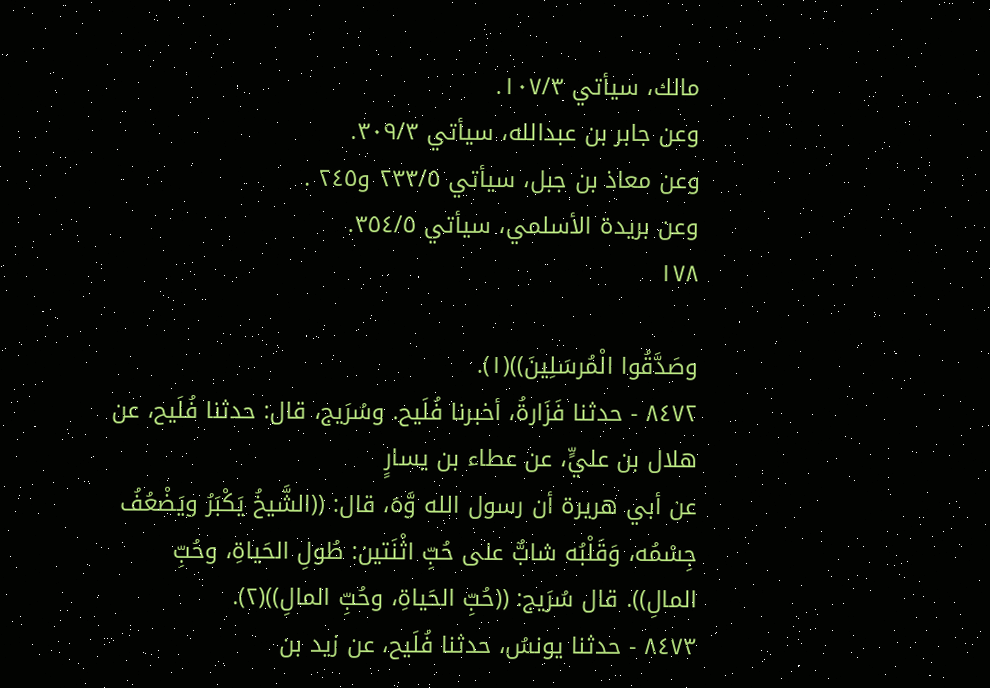مالك، سيأتي ١٠٧/٣.
وعن جابر بن عبدالله، سيأتي ٣٠٩/٣.
وعن معاذ بن جبل، سيأتي ٢٣٣/٥ و٢٤٥ .
وعن بريدة الأسلمي، سيأتي ٣٥٤/٥.
١٧٨

وصَدَّقُوا الْمُرسَلِينَ))(١).
٨٤٧٢ - حدثنا فَزَارةُ، أخبرنا فُلَيح. وسُرَيج، قال: حدثنا فُلَيح، عن
هلال بن عليٍّ، عن عطاء بن يسارٍ
عن أبي هريرة أن رسول الله وَّهَ، قال: ((الشَّيخُ يَكْبَرُ ويَضْعُفُ
جِسْمُه، وَقَلْبُه شابٌّ على حُبِّ اثْنَتين: طُولِ الحَياةِ، وحُبِّ
المالِ)). قال سُرَيج: ((حُبِّ الحَياةِ، وحُبِّ المالِ))(٢).
٨٤٧٣ - حدثنا يونسُ، حدثنا فُلَيح، عن زيد بن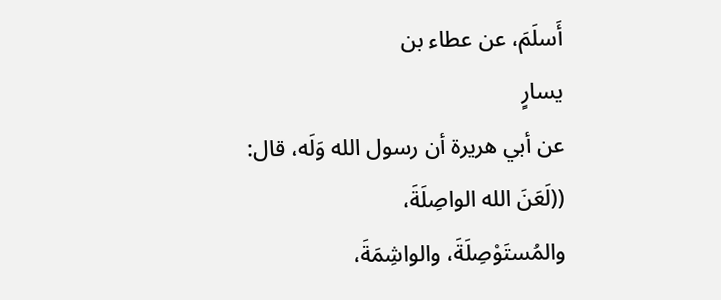أَسلَمَ، عن عطاء بن
یسارٍ
عن أبي هريرة أن رسول الله وَلَه، قال: ((لَعَنَ الله الواصِلَةَ،
والمُستَوْصِلَةَ، والواشِمَةَ،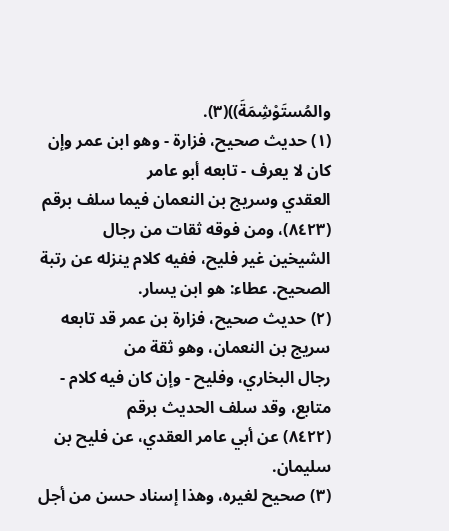والمُستَوْشِمَةَ))(٣).
(١) حديث صحيح، فزارة - وهو ابن عمر وإن كان لا يعرف - تابعه أبو عامر
العقدي وسريج بن النعمان فيما سلف برقم (٨٤٢٣)، ومن فوقه ثقات من رجال
الشيخين غير فليح، ففيه كلام ينزله عن رتبة الصحيح. عطاء: هو ابن يسار.
(٢) حديث صحيح، فزارة بن عمر قد تابعه سريج بن النعمان، وهو ثقة من
رجال البخاري، وفليح - وإن كان فيه كلام - متابع، وقد سلف الحديث برقم
(٨٤٢٢) عن أبي عامر العقدي، عن فليح بن سليمان.
(٣) صحيح لغيره، وهذا إسناد حسن من أجل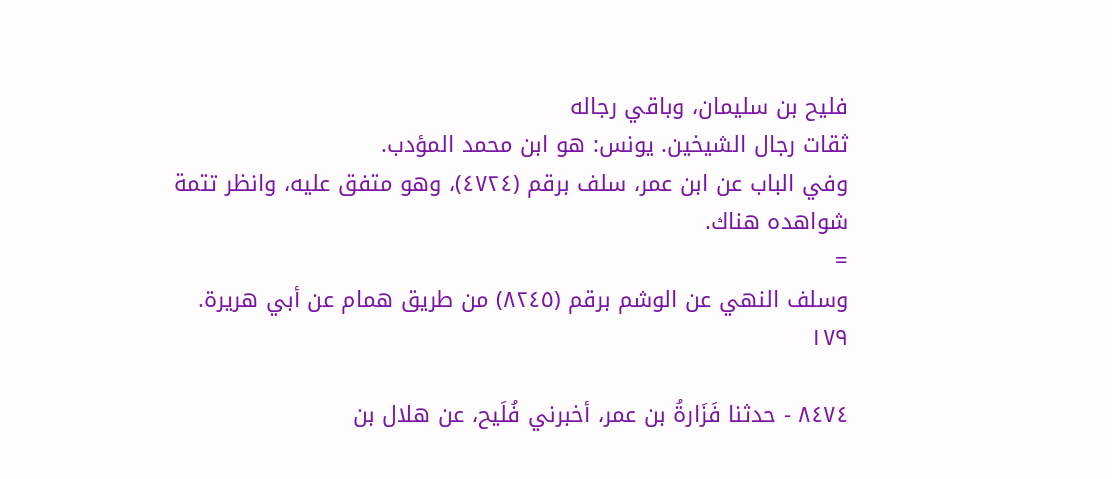فليح بن سليمان، وباقي رجاله
ثقات رجال الشيخين. يونس: هو ابن محمد المؤدب.
وفي الباب عن ابن عمر، سلف برقم (٤٧٢٤)، وهو متفق عليه، وانظر تتمة
شواهده هناك.
=
وسلف النهي عن الوشم برقم (٨٢٤٥) من طريق همام عن أبي هريرة.
١٧٩

٨٤٧٤ - حدثنا فَزَارةُ بن عمر، أخبرني فُلَيح، عن هلال بن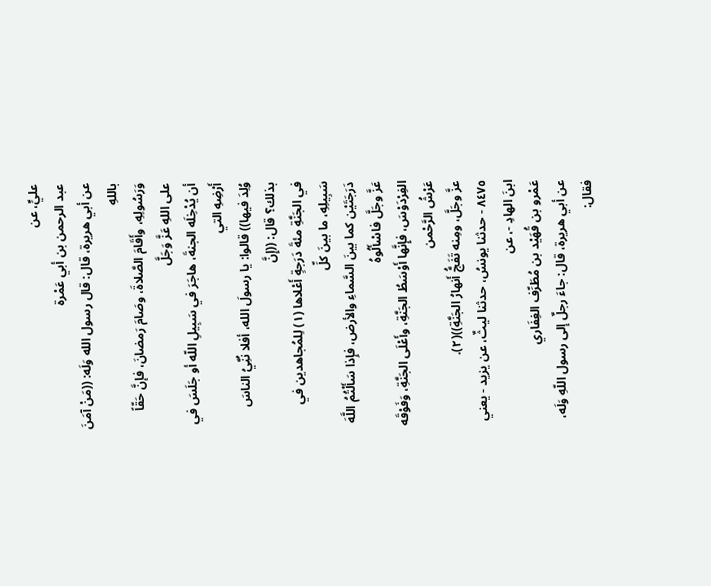عليٍّ، عن
عبد الرحمن بن أبي عَمْرة
عن أبي هريرة، قال: قال رسول الله وَلَه: ((مَنْ آمَنَ باللهِ
وَرَسُولِهِ، وأَقَامَ الصَّلاةَ، وصَامَ رَمضانَ، فإنَّ حَقّاً على اللهِ عَزَّ وَجَلَّ
أن يُدْخِلَه الجنةَ، هاجَرَ في سَبِيلِ اللّه أو جَلَسَ في أَرْضِهِ التي
وُلِدَ فيها)) قالوا: يا رسولَ الله، أفلا نُنَِّيُ الناسَ بذلك؟ قال: ((إِنَّ
في الجَنَّةِ مئةَ دَرَجةٍ أَعْلاها (١) لِلمُجاهدين في سَبِيلِهِ، ما بينَ كلِّ
دَرَجَتَيْن كما بينَ السَّماءِ والأرض، فإِذا سَأَلْتُمُ اللَّهَ عَزَّ وجَلَّ فاسْأَلُوهُ
الفِرْدَوْسَ، فإِنَّها أَوْسَطُ الجَنَّةِ، وأَعْلَى الجَنَّةِ، وَفَوْقَه عَرْشُ الرَّحْمن
عزَّ وجَلَّ، ومِنه تَفَجَُّ أَنهارُ الجَنَّةِ))(٢).
٨٤٧٥ - حدثنا يونسُ، حدثنا ليثٌ، عن يزيد - يعني ابنَ الهادِ -، عن
عَمْرو بن قُهَيْد بن مُطَرِّف الغِفَاري
عن أبي هريرة، قال: جاءَ رجلٌ إلى رسول اللّهِ وَلَه، فقال: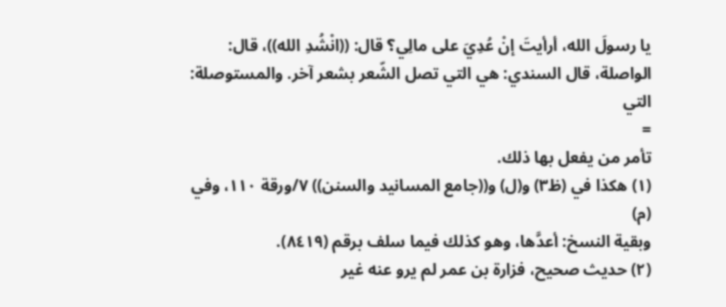يا رسولَ الله، أرأيتَ إنْ عُدِيَ على مالِي؟ قال: ((انْشُدِ الله))، قال:
الواصلة، قال السندي: هي التي تصل الشّعر بشعر آخر. والمستوصلة: التي
=
تأمر من يفعل بها ذلك.
(١) هكذا في (ظ٣) و(ل) و((جامع المسانيد والسنن)) ٧/ورقة ١١٠، وفي (م)
وبقية النسخ: أعدَّها، وهو كذلك فيما سلف برقم (٨٤١٩).
(٢) حديث صحيح، فزارة بن عمر لم يرو عنه غير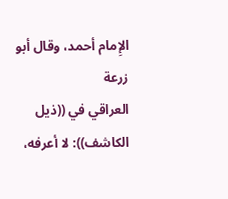الإِمام أحمد، وقال أبو زرعة
العراقي في ((ذيل الكاشف)): لا أعرفه،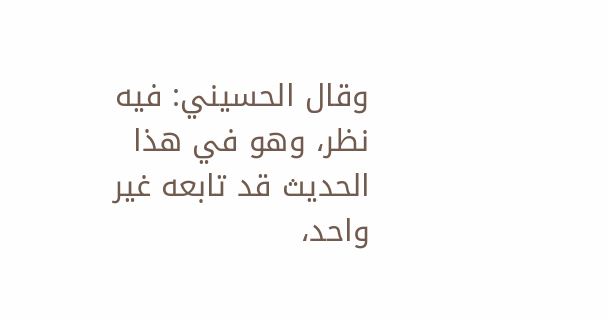وقال الحسيني: فيه نظر، وهو في هذا
الحدیث قد تابعه غير واحد،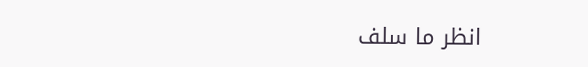انظر ما سلف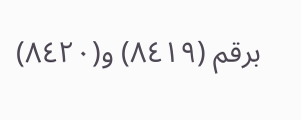برقم (٨٤١٩) و(٨٤٢٠)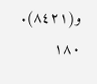و(٨٤٢١).
١٨٠